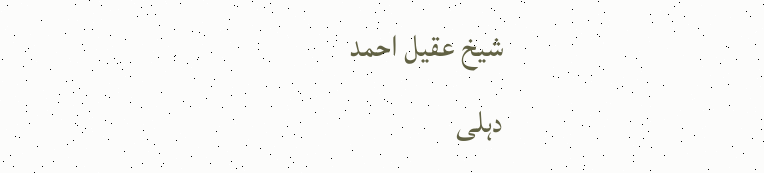شیخ عقیل احمد
دہلی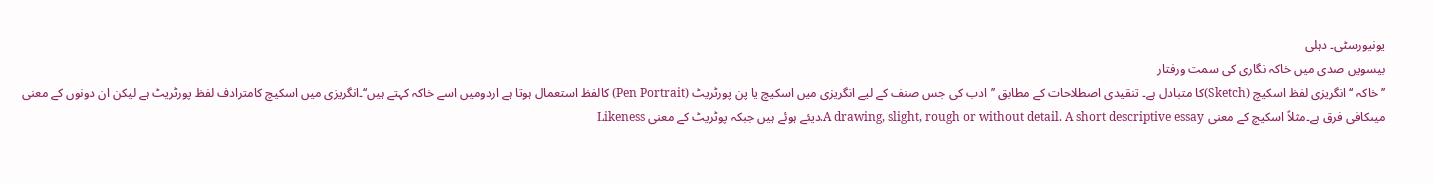یونیورسٹی۔ دہلی
بیسویں صدی میں خاکہ نگاری کی سمت ورفتار
’’خاکہ ‘‘انگریزی لفظ اسکیچ (Sketch)کا متبادل ہے۔ تنقیدی اصطلاحات کے مطابق ’’ادب کی جس صنف کے لیے انگریزی میں اسکیچ یا پن پورٹریٹ (Pen Portrait) کالفظ استعمال ہوتا ہے اردومیں اسے خاکہ کہتے ہیں‘‘۔انگریزی میں اسکیچ کامترادف لفظ پورٹریٹ ہے لیکن ان دونوں کے معنی میںکافی فرق ہے۔مثلاً اسکیچ کے معنی A drawing, slight, rough or without detail. A short descriptive essay.دیئے ہوئے ہیں جبکہ پوٹریٹ کے معنی Likeness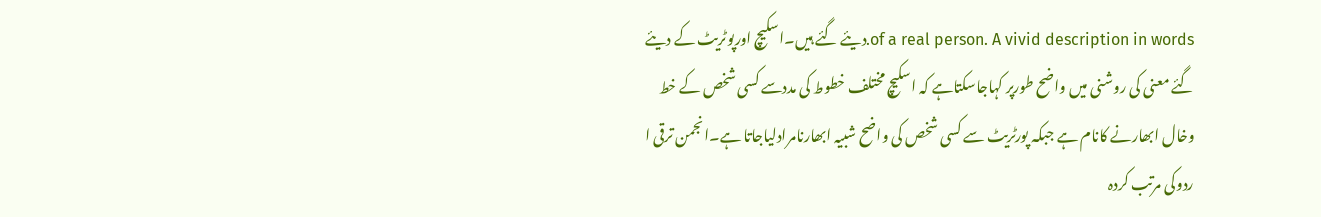of a real person. A vivid description in words.دیئے گئے ہیں۔اسکیچ اورپوٹریٹ کے دیئے گئے معنی کی روشنی میں واضح طورپر کہاجاسکتاہے کہ اسکیچ مختلف خطوط کی مددسے کسی شخص کے خط وخال ابھارنے کانام ہے جبکہ پورٹریٹ سے کسی شخص کی واضح شبیہ ابھارنامرادلیاجاتا ہے۔انجمن ترقی ا ردوکی مرتب کردہ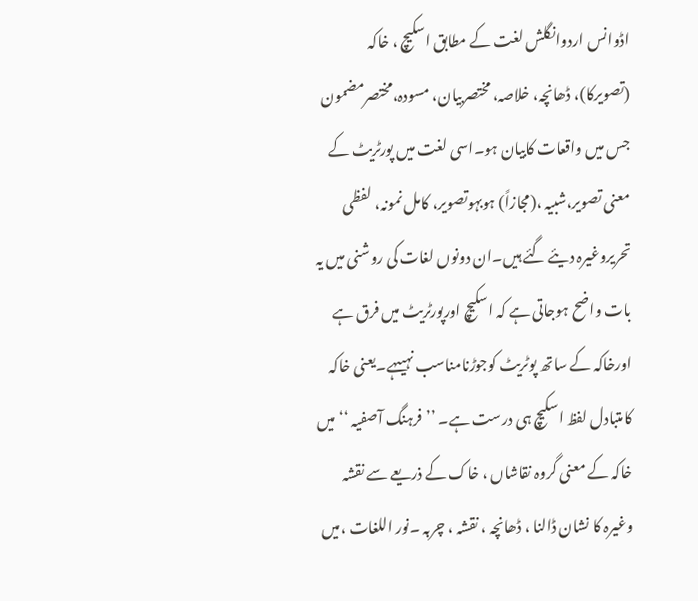اڈوانس اردوانگلش لغت کے مطابق اسکیچ ، خاکہ (تصویرکا)، ڈھانچہ، خلاصہ، مختصربیان، مسودہ،مختصرمضمون جس میں واقعات کابیان ہو۔اسی لغت میں پورٹریٹ کے معنی تصویر،شبیہ ،(مجازاً) ہوبہوتصویر، کامل نمونہ، لفظی تحریروغیرہ دیئے گئے ہیں۔ان دونوں لغات کی روشنی میں یہ بات واضح ہوجاتی ہے کہ اسکیچ اورپورٹریٹ میں فرق ہے اورخاکہ کے ساتھ پوٹریٹ کوجوڑنامناسب نہیںہے۔یعنی خاکہ کامتبادل لفظ اسکیچ ہی درست ہے۔ ’’ فرہنگ آصفیہ ‘‘ میں خاکہ کے معنی گروہ نقاشاں ، خاک کے ذریعے سے نقشہ وغیرہ کا نشان ڈالنا ، ڈھانچہ ، نقشہ ، چربہ ۔نور اللغات ،میں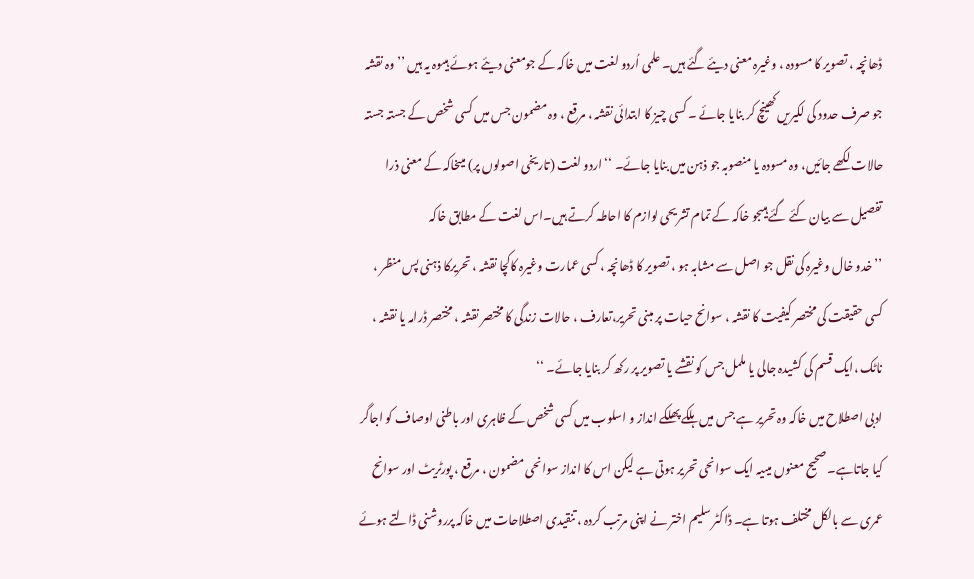ڈھانچہ ، تصویر کا مسودہ ، وغیرہ معنی دیئے گئے ہیں۔ علمی اُردو لغت میں خاکہ کے جومعنی دیئے ہوئے ہیںوہ یہ ہیں ’’ وہ نقشہ جو صرف حدود کی لکیریں کھینچ کر بنایا جائے ۔ کسی چیز کا ابتدائی نقشہ ، مرقع ، وہ مضمون جس میں کسی شخص کے جستہ جستہ حالات لکھے جائیں، وہ مسودہ یا منصوبہ جو ذہن میں بنایا جائے۔ ‘‘اردو لغت (تاریخی اصولوں پر) میںخاکہ کے معنی ذرا تفصیل سے بیان کئے گئے ہیںجو خاکہ کے تمام تشریحی لوازم کا احاطہ کرتے ہیں۔اس لغت کے مطابق خاکہ
’’ خدو خال وغیرہ کی نقل جو اصل سے مشابہ ہو ، تصویر کا ڈھانچہ ، کسی عمارت وغیرہ کاکچا نقشہ ، تحریرکا ذہنی پس منظر ، کسی حقیقت کی مختصر کیفیت کا نقشہ ، سوانح حیات پر مبنی تحریر،تعارف ، حالات زندگی کا مختصر نقشہ ، مختصر ڈرامہ یا نقشہ ، ناٹک ،ایک قسم کی کشیدہ جالی یا ململ جس کو نقشے یا تصویر پر رکھ کر بنایا جائے۔ ‘‘
ادبی اصطلاح میں خاکہ وہ تحریر ہے جس میں ہلکے پھلکے انداز و اسلوب میں کسی شخص کے ظاہری اور باطنی اوصاف کو اجاگر کیا جاتاہے۔ صحیح معنوں میںیہ ایک سوانحی تحریر ہوتی ہے لیکن اس کا انداز سوانحی مضمون ، مرقع ، پورٹریٹ اور سوانح عمری سے بالکل مختلف ہوتا ہے۔ ڈاکٹر سلیم اختر نے اپنی مرتب کردہ ، تنقیدی اصطلاحات میں خاکہ پرروشنی ڈالتے ہوئے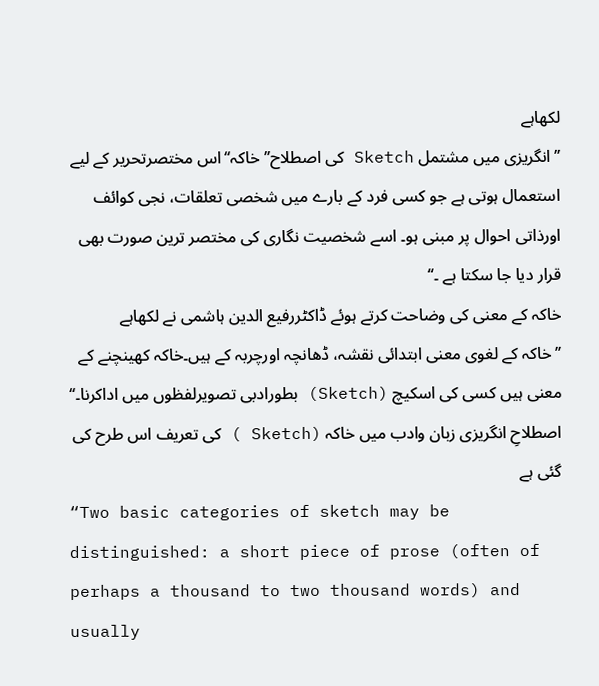لکھاہے
’’انگریزی میں مشتمل Sketch کی اصطلاح’’ خاکہ‘‘اس مختصرتحریر کے لیے استعمال ہوتی ہے جو کسی فرد کے بارے میں شخصی تعلقات، نجی کوائف اورذاتی احوال پر مبنی ہو۔ اسے شخصیت نگاری کی مختصر ترین صورت بھی قرار دیا جا سکتا ہے ۔‘‘
خاکہ کے معنی کی وضاحت کرتے ہوئے ڈاکٹررفیع الدین ہاشمی نے لکھاہے
’’خاکہ کے لغوی معنی ابتدائی نقشہ، ڈھانچہ اورچربہ کے ہیں۔خاکہ کھینچنے کے معنی ہیں کسی کی اسکیچ (Sketch) بطورادبی تصویرلفظوں میں اداکرنا۔‘‘
اصطلاحِ انگریزی زبان وادب میں خاکہ (Sketch ) کی تعریف اس طرح کی گئی ہے
“Two basic categories of sketch may be distinguished: a short piece of prose (often of perhaps a thousand to two thousand words) and usually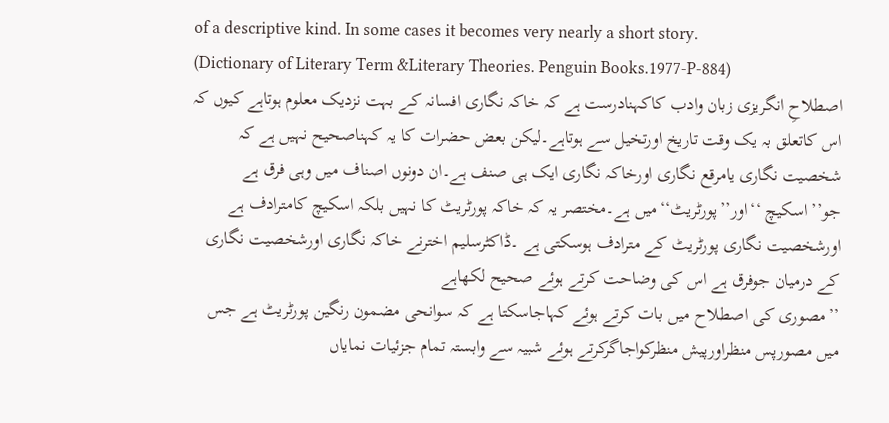of a descriptive kind. In some cases it becomes very nearly a short story.
(Dictionary of Literary Term &Literary Theories. Penguin Books.1977-P-884)
اصطلاحِ انگریزی زبان وادب کاکہنادرست ہے کہ خاکہ نگاری افسانہ کے بہت نزدیک معلوم ہوتاہے کیوں کہ اس کاتعلق بہ یک وقت تاریخ اورتخیل سے ہوتاہے۔لیکن بعض حضرات کا یہ کہناصحیح نہیں ہے کہ شخصیت نگاری یامرقع نگاری اورخاکہ نگاری ایک ہی صنف ہے۔ان دونوں اصناف میں وہی فرق ہے جو’’اسکیچ ‘‘اور’’پورٹریٹ‘‘میں ہے۔مختصر یہ کہ خاکہ پورٹریٹ کا نہیں بلکہ اسکیچ کامترادف ہے اورشخصیت نگاری پورٹریٹ کے مترادف ہوسکتی ہے ۔ڈاکٹرسلیم اخترنے خاکہ نگاری اورشخصیت نگاری کے درمیان جوفرق ہے اس کی وضاحت کرتے ہوئے صحیح لکھاہے
’’مصوری کی اصطلاح میں بات کرتے ہوئے کہاجاسکتا ہے کہ سوانحی مضمون رنگین پورٹریٹ ہے جس میں مصورپس منظراورپیش منظرکواجاگرکرتے ہوئے شبیہ سے وابستہ تمام جزئیات نمایاں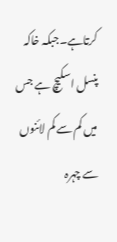کرتاہے۔جبکہ خاکہ پنسل اسکیچ ہے جس میں کم سے کم لائنوں سے چہرہ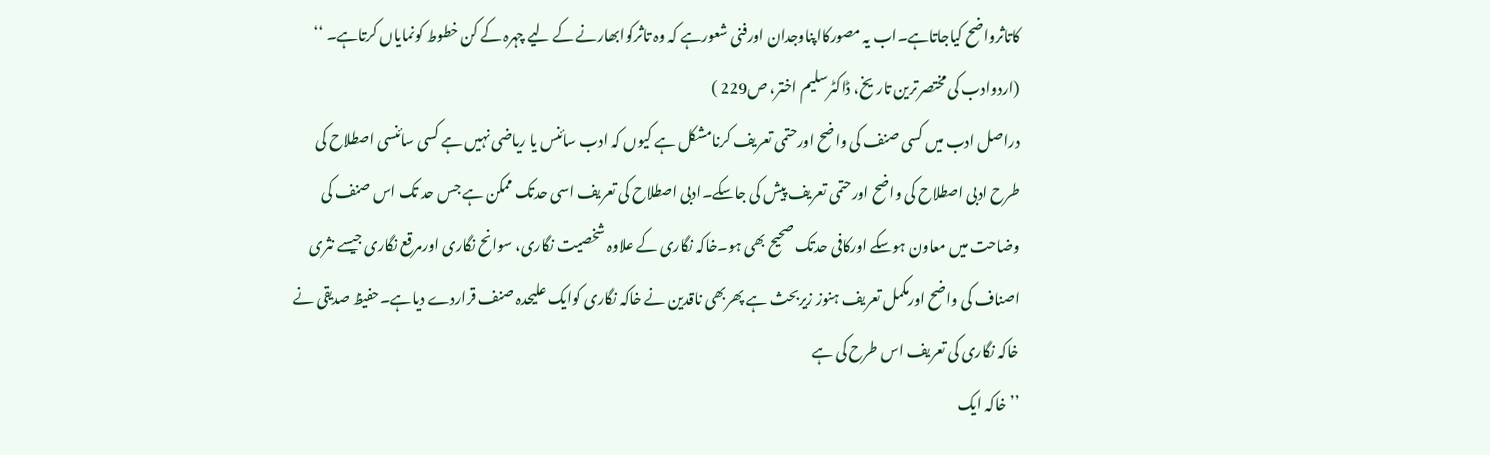کاتاثرواضح کیاجاتاہے۔اب یہ مصورکااپناوجدان اورفنی شعورہے کہ وہ تاثرکوابھارنے کے لیے چہرہ کے کن خطوط کونمایاں کرتاہے۔ ‘‘ (اردوادب کی مختصرترین تاریخ، ڈاکٹرسلیم اختر، ص229 )
دراصل ادب میں کسی صنف کی واضح اورحتمی تعریف کرنامشکل ہے کیوں کہ ادب سائنس یا ریاضی نہیں ہے کسی سائنسی اصطلاح کی طرح ادبی اصطلاح کی واضح اورحتمی تعریف پیش کی جاسکے۔ادبی اصطلاح کی تعریف اسی حدتک ممکن ہے جس حد تک اس صنف کی وضاحت میں معاون ہوسکے اورکافی حدتک صحیح بھی ہو۔خاکہ نگاری کے علاوہ شخصیت نگاری، سوانح نگاری اورمرقع نگاری جیسے نثری اصناف کی واضح اورمکمل تعریف ہنوز زیربحث ہے پھربھی ناقدین نے خاکہ نگاری کوایک علیحدہ صنف قراردے دیاہے۔حفیظ صدیقی نے خاکہ نگاری کی تعریف اس طرح کی ہے
’’خاکہ ایک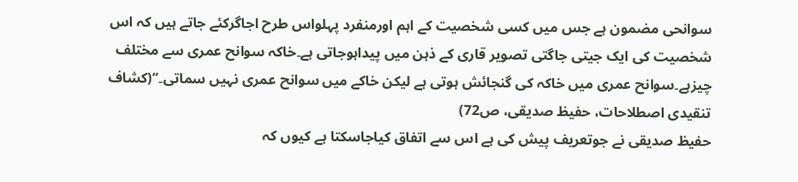سوانحی مضمون ہے جس میں کسی شخصیت کے اہم اورمنفرد پہلواس طرح اجاگرکئے جاتے ہیں کہ اس شخصیت کی ایک جیتی جاگتی تصویر قاری کے ذہن میں پیداہوجاتی ہے۔خاکہ سوانح عمری سے مختلف چیزہے۔سوانح عمری میں خاکہ کی گنجائش ہوتی ہے لیکن خاکے میں سوانح عمری نہیں سماتی۔‘‘(کشاف تنقیدی اصطلاحات، حفیظ صدیقی، ص72)
حفیظ صدیقی نے جوتعریف پیش کی ہے اس سے اتفاق کیاجاسکتا ہے کیوں کہ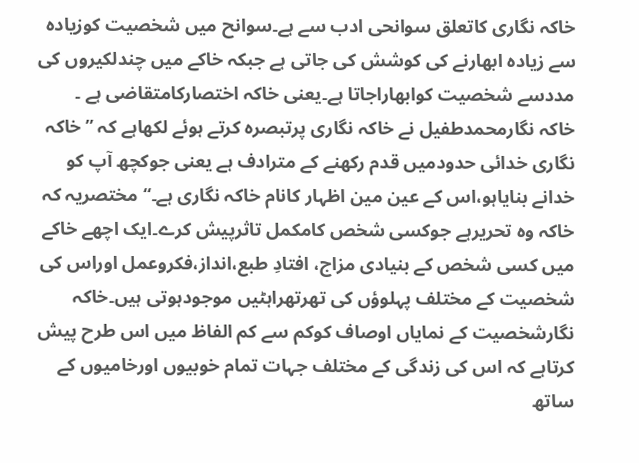خاکہ نگاری کاتعلق سوانحی ادب سے ہے۔سوانح میں شخصیت کوزیادہ سے زیادہ ابھارنے کی کوشش کی جاتی ہے جبکہ خاکے میں چندلکیروں کی مددسے شخصیت کوابھاراجاتا ہے۔یعنی خاکہ اختصارکامتقاضی ہے ۔ خاکہ نگارمحمدطفیل نے خاکہ نگاری پرتبصرہ کرتے ہوئے لکھاہے کہ ’’خاکہ نگاری خدائی حدودمیں قدم رکھنے کے مترادف ہے یعنی جوکچھ آپ کو خدانے بنایاہو،اس کے عین مین اظہار کانام خاکہ نگاری ہے۔‘‘مختصریہ کہ خاکہ وہ تحریرہے جوکسی شخص کامکمل تاثرپیش کرے۔ایک اچھے خاکے میں کسی شخص کے بنیادی مزاج، افتادِ طبع،انداز،فکروعمل اوراس کی شخصیت کے مختلف پہلوؤں کی تھرتھراہٹیں موجودہوتی ہیں۔خاکہ نگارشخصیت کے نمایاں اوصاف کوکم سے کم الفاظ میں اس طرح پیش کرتاہے کہ اس کی زندگی کے مختلف جہات تمام خوبیوں اورخامیوں کے ساتھ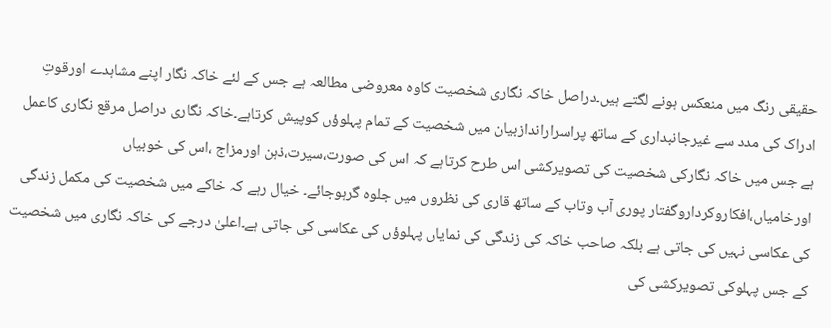حقیقی رنگ میں منعکس ہونے لگتے ہیں۔دراصل خاکہ نگاری شخصیت کاوہ معروضی مطالعہ ہے جس کے لئے خاکہ نگار اپنے مشاہدے اورقوتِ ادراک کی مدد سے غیرجانبداری کے ساتھ پراسراراندازبیان میں شخصیت کے تمام پہلوؤں کوپیش کرتاہے۔خاکہ نگاری دراصل مرقع نگاری کاعمل ہے جس میں خاکہ نگارکی شخصیت کی تصویرکشی اس طرح کرتاہے کہ اس کی صورت،سیرت،ذہن اورمزاج ،اس کی خوبیاں اورخامیاں،افکاروکرداروگفتار پوری آب وتاب کے ساتھ قاری کی نظروں میں جلوہ گرہوجائے۔ خیال رہے کہ خاکے میں شخصیت کی مکمل زندگی کی عکاسی نہیں کی جاتی ہے بلکہ صاحب خاکہ کی زندگی کی نمایاں پہلوؤں کی عکاسی کی جاتی ہے۔اعلیٰ درجے کی خاکہ نگاری میں شخصیت کے جس پہلوکی تصویرکشی کی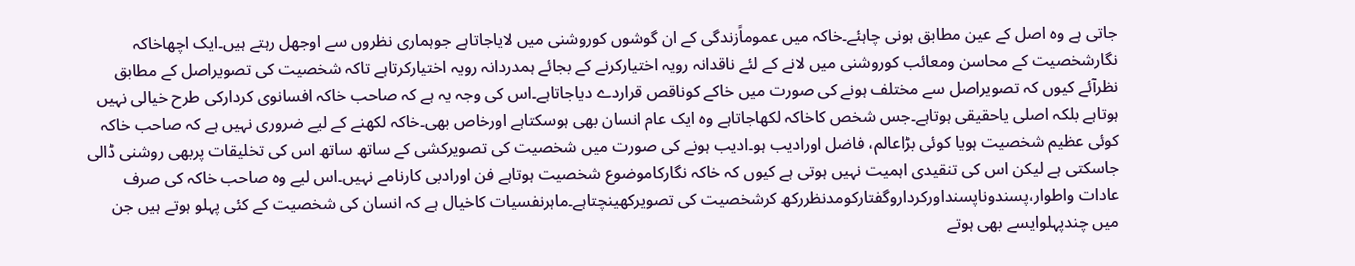جاتی ہے وہ اصل کے عین مطابق ہونی چاہئے۔خاکہ میں عموماًزندگی کے ان گوشوں کوروشنی میں لایاجاتاہے جوہماری نظروں سے اوجھل رہتے ہیں۔ایک اچھاخاکہ نگارشخصیت کے محاسن ومعائب کوروشنی میں لانے کے لئے ناقدانہ رویہ اختیارکرنے کے بجائے ہمدردانہ رویہ اختیارکرتاہے تاکہ شخصیت کی تصویراصل کے مطابق نظرآئے کیوں کہ تصویراصل سے مختلف ہونے کی صورت میں خاکے کوناقص قراردے دیاجاتاہے۔اس کی وجہ یہ ہے کہ صاحب خاکہ افسانوی کردارکی طرح خیالی نہیں ہوتاہے بلکہ اصلی یاحقیقی ہوتاہے۔جس شخص کاخاکہ لکھاجاتاہے وہ ایک عام انسان بھی ہوسکتاہے اورخاص بھی۔خاکہ لکھنے کے لیے ضروری نہیں ہے کہ صاحب خاکہ کوئی عظیم شخصیت ہویا کوئی بڑاعالم، فاضل اورادیب ہو۔ادیب ہونے کی صورت میں شخصیت کی تصویرکشی کے ساتھ ساتھ اس کی تخلیقات پربھی روشنی ڈالی جاسکتی ہے لیکن اس کی تنقیدی اہمیت نہیں ہوتی ہے کیوں کہ خاکہ نگارکاموضوع شخصیت ہوتاہے فن اورادبی کارنامے نہیں۔اس لیے وہ صاحب خاکہ کی صرف عادات واطوار،پسندوناپسنداورکرداروگفتارکومدنظررکھ کرشخصیت کی تصویرکھینچتاہے۔ماہرنفسیات کاخیال ہے کہ انسان کی شخصیت کے کئی پہلو ہوتے ہیں جن میں چندپہلوایسے بھی ہوتے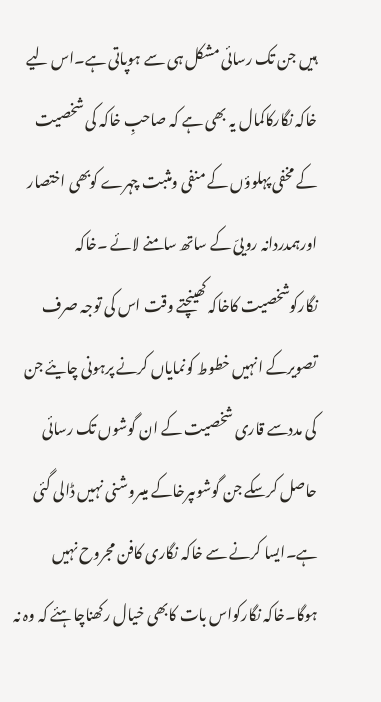ہیں جن تک رسائی مشکل ہی سے ہوپاتی ہے۔اس لیے خاکہ نگارکاکمال یہ بھی ہے کہ صاحبِ خاکہ کی شخصیت کے مخفی پہلوؤں کے منفی ومثبت چہرے کوبھی اختصار اورہمدردانہ روییّ کے ساتھ سامنے لائے ۔خاکہ نگارکوشخصیت کاخاکہ کھینچتے وقت اس کی توجہ صرف تصویرکے انہیں خطوط کونمایاں کرنے پرہونی چایئے جن کی مددسے قاری شخصیت کے ان گوشوں تک رسائی حاصل کرسکے جن گوشوںپرخاکے میںروشنی نہیں ڈالی گئی ہے۔ایسا کرنے سے خاکہ نگاری کافن مجروح نہیں ہوگا۔خاکہ نگارکواس بات کابھی خیال رکھناچاہئے کہ وہ نہ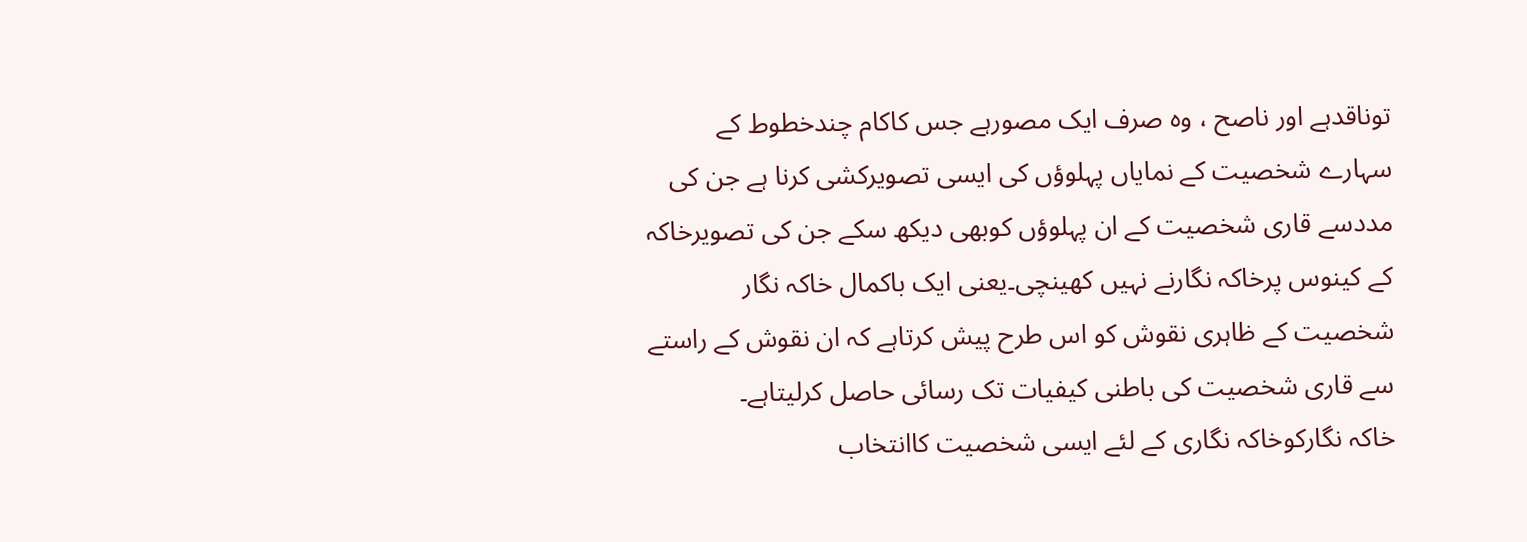توناقدہے اور ناصح ، وہ صرف ایک مصورہے جس کاکام چندخطوط کے سہارے شخصیت کے نمایاں پہلوؤں کی ایسی تصویرکشی کرنا ہے جن کی مددسے قاری شخصیت کے ان پہلوؤں کوبھی دیکھ سکے جن کی تصویرخاکہ کے کینوس پرخاکہ نگارنے نہیں کھینچی۔یعنی ایک باکمال خاکہ نگار شخصیت کے ظاہری نقوش کو اس طرح پیش کرتاہے کہ ان نقوش کے راستے سے قاری شخصیت کی باطنی کیفیات تک رسائی حاصل کرلیتاہے۔
خاکہ نگارکوخاکہ نگاری کے لئے ایسی شخصیت کاانتخاب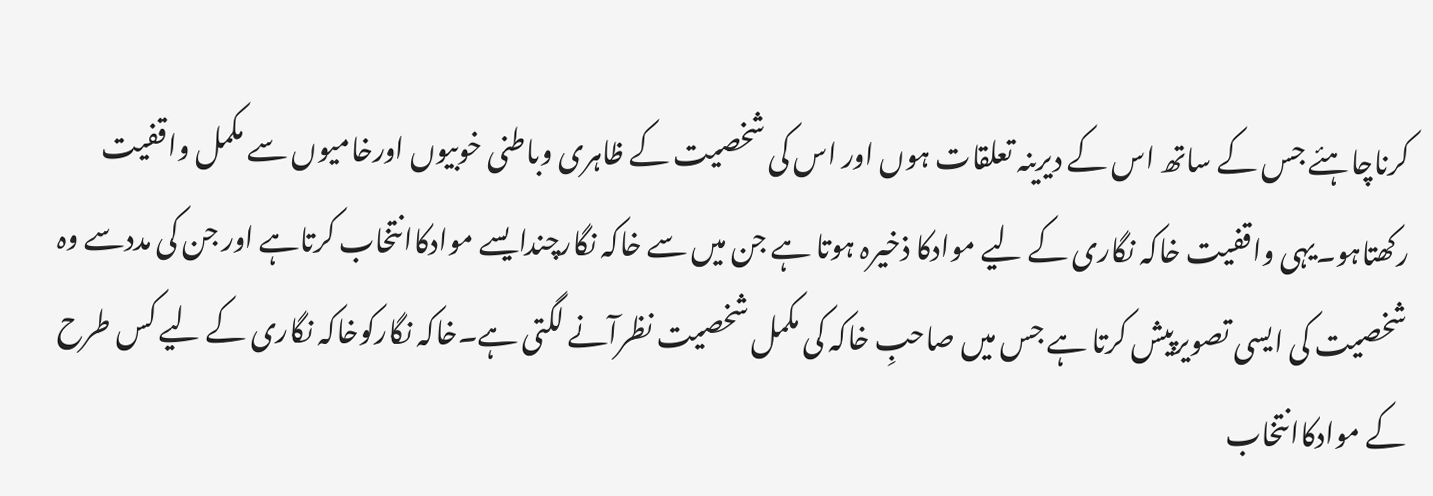کرناچاہئے جس کے ساتھ اس کے دیرینہ تعلقات ہوں اور اس کی شخصیت کے ظاہری وباطنی خوبیوں اورخامیوں سے مکمل واقفیت رکھتاہو۔یہی واقفیت خاکہ نگاری کے لیے موادکا ذخیرہ ہوتا ہے جن میں سے خاکہ نگارچندایسے موادکاانتخاب کرتاہے اور جن کی مددسے وہ شخصیت کی ایسی تصویرپیش کرتا ہے جس میں صاحبِ خاکہ کی مکمل شخصیت نظرآنے لگتی ہے۔خاکہ نگارکوخاکہ نگاری کے لیے کس طرح کے موادکاانتخاب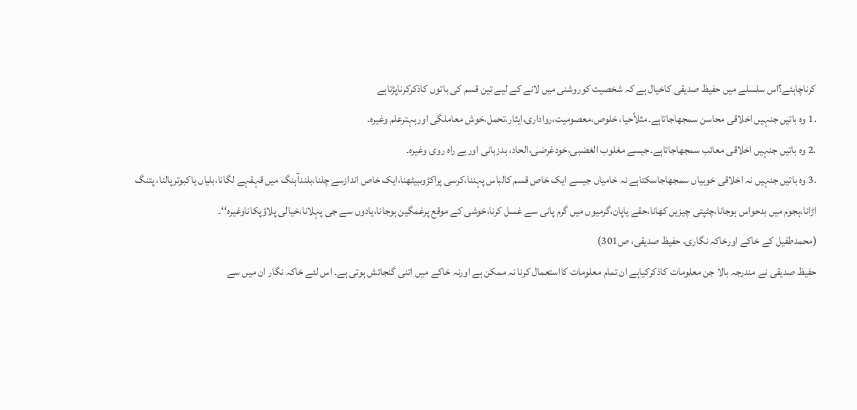کرناچاہئے؟اس سلسلے میں حفیظ صدیقی کاخیال ہے کہ شخصیت کوروشنی میں لانے کے لیے تین قسم کی باتوں کاذکرکرناپڑتاہے
.1 وہ باتیں جنہیں اخلاقی محاسن سمجھاجاتاہے۔مثلاًحیا، خلوص،معصومیت،رواداری،ایثار،تحمل،خوش معاملگی اوربہترعلم وغیرہ۔
.2 وہ باتیں جنہیں اخلاقی معائب سمجھاجاتاہے۔جیسے مغلوب الغضبی،خودغرضی،الحاد، بدزبانی اوربے راہ روی وغیرہ۔
.3 وہ باتیں جنہیں نہ اخلاقی خوبیاں سمجھاجاسکتاہے نہ خامیاں جیسے ایک خاص قسم کالباس پہننا،کرسی پراکڑوںبیٹھنا،ایک خاص اندازسے چلنا،بلندآہنگ میں قہقہے لگانا،بلیاں یاکبوترپالنا، پتنگ اڑانا،ہجوم میں بدحواس ہوجانا،چٹپتی چیزیں کھانا،حقے یاپان،گرمیوں میں گرم پانی سے غسل کرنا،خوشی کے موقع پرغمگین ہوجانا،یادوں سے جی پہلانا،خیالی پلاؤپکاناوغیرہ‘‘۔
(محمدطفیل کے خاکے اورخاکہ نگاری، حفیظ صدیقی، ص301)
حفیظ صدیقی نے مندرجہ بالا جن معلومات کاذکرکیاہے ان تمام معلومات کااستعمال کرنا نہ ممکن ہے اورنہ خاکے میں اتنی گنجائش ہوتی ہے۔ اس لئے خاکہ نگار ان میں سے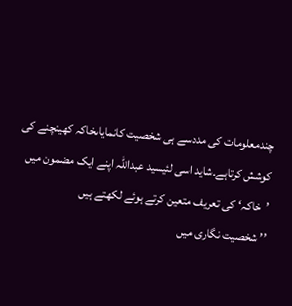چندمعلومات کی مددسے ہی شخصیت کانمایاںخاکہ کھینچنے کی کوشش کرتاہے۔شاید اسی لئیسید عبداللہ اپنے ایک مضمون میں ’خاکہ‘ کی تعریف متعین کرتے ہوئے لکھتے ہیں
’’ شخصیت نگاری میں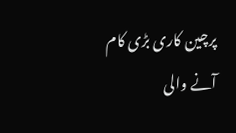پرچین کاری بڑی کام آنے والی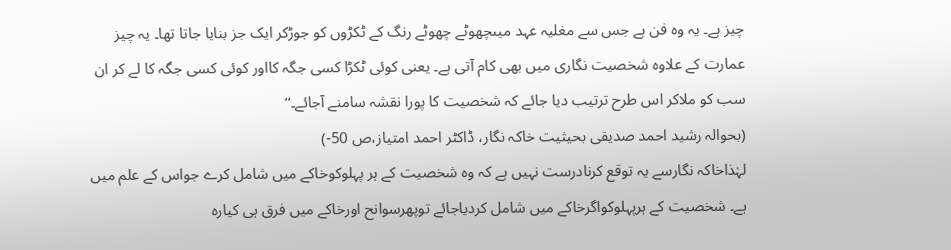چیز ہے۔ یہ وہ فن ہے جس سے مغلیہ عہد میںچھوٹے چھوٹے رنگ کے ٹکڑوں کو جوڑکر ایک جز بنایا جاتا تھا۔ یہ چیز عمارت کے علاوہ شخصیت نگاری میں بھی کام آتی ہے۔ یعنی کوئی ٹکڑا کسی جگہ کااور کوئی کسی جگہ کا لے کر ان سب کو ملاکر اس طرح ترتیب دیا جائے کہ شخصیت کا پورا نقشہ سامنے آجائے۔‘‘
(بحوالہ رشید احمد صدیقی بحیثیت خاکہ نگار، ڈاکٹر احمد امتیاز،ص 50-)
لہٰذاخاکہ نگارسے یہ توقع کرنادرست نہیں ہے کہ وہ شخصیت کے ہر پہلوکوخاکے میں شامل کرے جواس کے علم میں ہے۔ شخصیت کے ہرپہلوکواگرخاکے میں شامل کردیاجائے توپھرسوانح اورخاکے میں فرق ہی کیارہ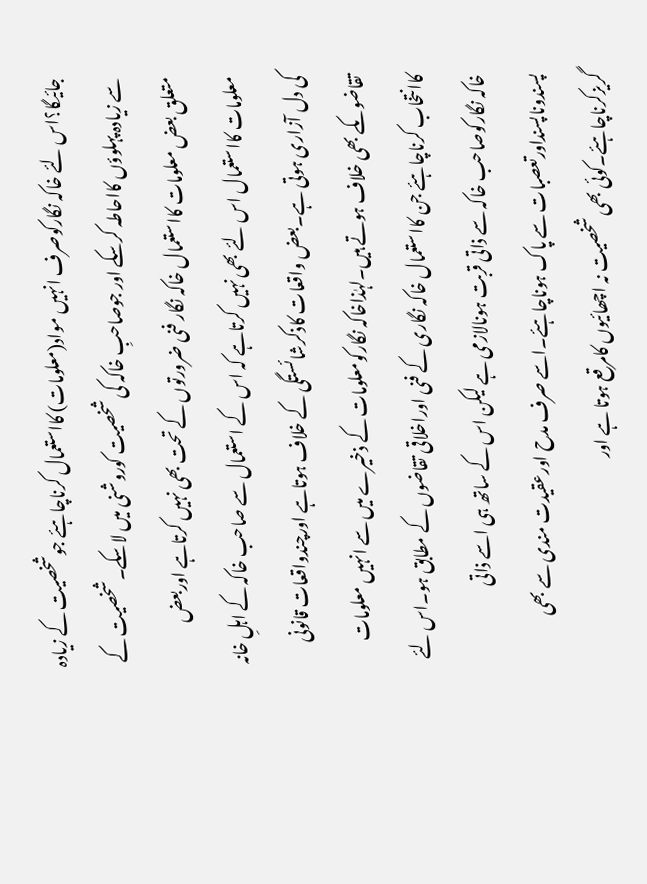جائیگا؟اس لئے خاکہ نگارکوصرف انہیں مواد(معلومات) کااستعمال کرناچاہئے جوشخصیت کے زیادہ سے زیادہ پہلوؤں کااحاطہ کرسکے اور جوصاحبِ خاکہ کی شخصیت کوروشنی میں لاسکے۔شخصیت کے متعلق بعض معلومات کااستعمال خاکہ نگار فنی ضرورتوں کے تحت بھی نہیں کرتاہے اوربعض معلومات کااستعمال اس لئے بھی نہیں کرتاہے کہ اس کے استعمال سے صاحب خاکہ کے اہلِ خانہ کی دل آزاری ہوتی ہے۔بعض واقعات کاذکرشائستگی کے خلاف ہوتاہے اورچندواقعات قانونی تقاضوںکے بھی خلاف ہوتے ہیں۔لہٰذاخاکہ نگارکومعلومات کے ذخیرے میں سے انہیں معلومات کاانتخاب کرناچاہئے جن کااستعمال خاکہ نگاری کے فنی اوراخلاقی تقاضوں کے مطابق ہو۔اس لئے خاکہ نگارکوصاحب خاکہ سے ذاتی قربت ہونالازمی ہے لیکن اس کے ساتھ ہی اسے ذاتی پسندوناپسنداورتعصبات سے پاک ہوناچاہئے۔اسے صرف مدح اورعقیدت مندی سے بھی گریزکرناچاہئے۔کوئی بھی شخصیت نہ اچھائیوں کامرقع ہوتا ہے اور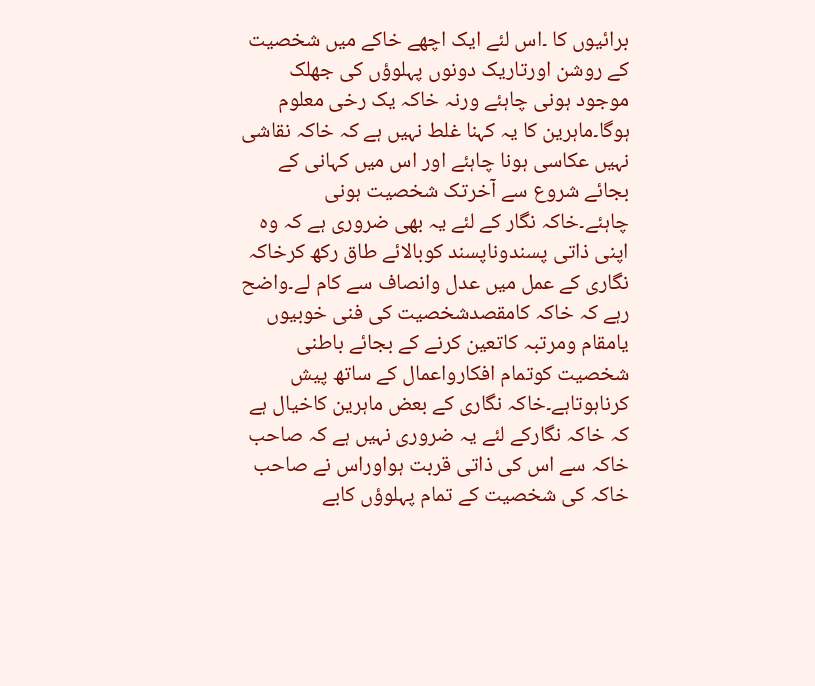برائیوں کا ۔اس لئے ایک اچھے خاکے میں شخصیت کے روشن اورتاریک دونوں پہلوؤں کی جھلک موجود ہونی چاہئے ورنہ خاکہ یک رخی معلوم ہوگا۔ماہرین کا یہ کہنا غلط نہیں ہے کہ خاکہ نقاشی نہیں عکاسی ہونا چاہئے اور اس میں کہانی کے بجائے شروع سے آخرتک شخصیت ہونی چاہئے۔خاکہ نگار کے لئے یہ بھی ضروری ہے کہ وہ اپنی ذاتی پسندوناپسند کوبالائے طاق رکھ کرخاکہ نگاری کے عمل میں عدل وانصاف سے کام لے۔واضح رہے کہ خاکہ کامقصدشخصیت کی فنی خوبیوں یامقام ومرتبہ کاتعین کرنے کے بجائے باطنی شخصیت کوتمام افکارواعمال کے ساتھ پیش کرناہوتاہے۔خاکہ نگاری کے بعض ماہرین کاخیال ہے کہ خاکہ نگارکے لئے یہ ضروری نہیں ہے کہ صاحب خاکہ سے اس کی ذاتی قربت ہواوراس نے صاحب خاکہ کی شخصیت کے تمام پہلوؤں کابے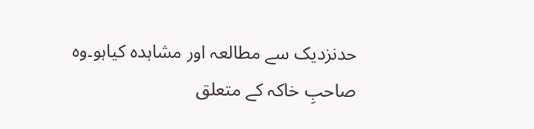حدنزدیک سے مطالعہ اور مشاہدہ کیاہو۔وہ صاحبِ خاکہ کے متعلق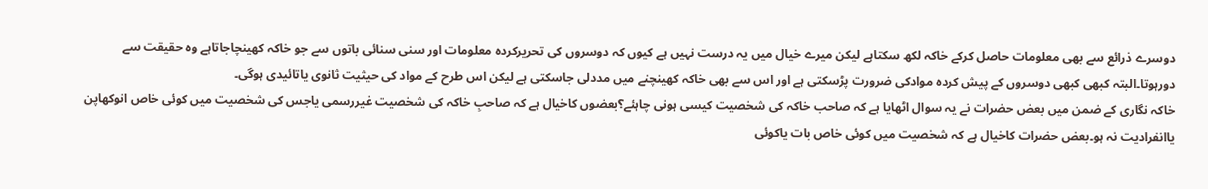دوسرے ذرائع سے بھی معلومات حاصل کرکے خاکہ لکھ سکتاہے لیکن میرے خیال میں یہ درست نہیں ہے کیوں کہ دوسروں کی تحریرکردہ معلومات اور سنی سنائی باتوں سے جو خاکہ کھینچاجاتاہے وہ حقیقت سے دورہوتا۔البتہ کبھی کبھی دوسروں کے پیش کردہ موادکی ضرورت پڑسکتی ہے اور اس سے بھی خاکہ کھینچنے میں مددلی جاسکتی ہے لیکن اس طرح کے مواد کی حیثیت ثانوی یاتائیدی ہوگی۔
خاکہ نگاری کے ضمن میں بعض حضرات نے یہ سوال اٹھایا ہے کہ صاحب خاکہ کی شخصیت کیسی ہونی چاہئے؟بعضوں کاخیال ہے کہ صاحبِ خاکہ کی شخصیت غیررسمی یاجس کی شخصیت میں کوئی خاص انوکھاپن یاانفرادیت نہ ہو۔بعض حضرات کاخیال ہے کہ شخصیت میں کوئی خاص بات یاکوئی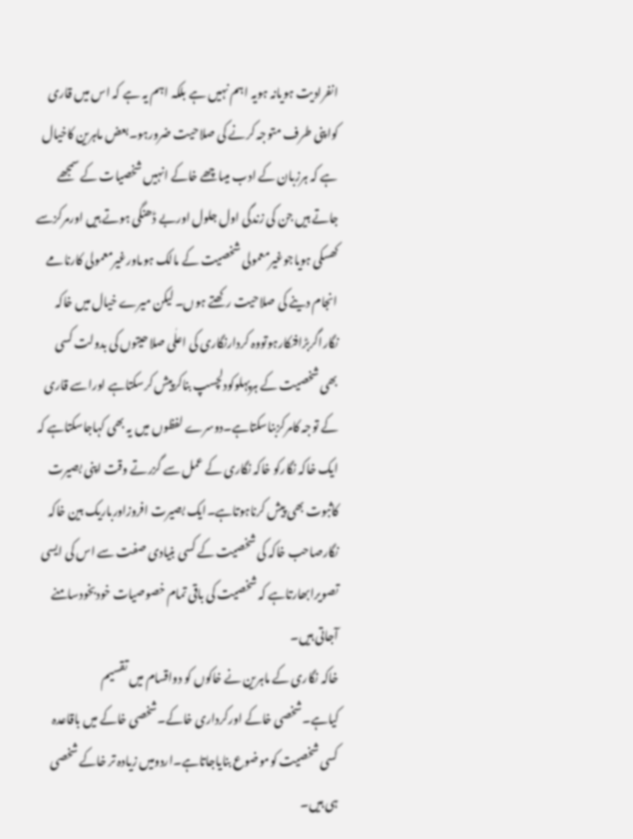انفرادیت ہویانہ ہویہ اہم نہیں ہے بلکہ اہم یہ ہے کہ اس میں قاری کواپنی طرف متوجہ کرنے کی صلاحیت ضرورہو۔بعض ماہرین کاخیال ہے کہ ہرزبان کے ادب میںاچھے خاکے انہیں شخصیات کے سمجھے جاتے ہیں جن کی زندگی اول جلول اوربے ڈھنگی ہوتے ہیں اورمرکزسے کھسکی ہویاجوغیرمعمولی شخصیت کے مالک ہوںاورغیرمعمولی کارنامے انجام دینے کی صلاحیت رکھتے ہوں۔ لیکن میرے خیال میں خاکہ نگاراگربڑافنکارہوتووہ کردارنگاری کی اعلٰی صلاحیتوں کی بدولت کسی بھی شخصیت کے ہرپہلوکودلچسپ بناکرپیش کرسکتاہے اوراسے قاری کے توجہ کامرکزبناسکتاہے۔دوسرے لفظوں میں یہ بھی کہاجاسکتاہے کہ ایک خاکہ نگارکو خاکہ نگاری کے عمل سے گزرتے وقت اپنی بصیرت کاثبوت بھی پیش کرناہوتاہے۔ایک بصیرت افروزاورباریک بین خاکہ نگارصاحب خاکہ کی شخصیت کے کسی بنیادی صفت سے اس کی ایسی تصویرابھارتاہے کہ شخصیت کی باقی تمام خصوصیات خودبخودسامنے آجاتی ہیں۔
خاکہ نگاری کے ماہرین نے خاکوں کو دواقسام میں تقسیم کیاہے۔شخصی خاکے اورکرداری خاکے۔شخصی خاکے میں باقاعدہ کسی شخصیت کوموضوع بنایاجاتاہے۔اردومیں زیادہ تر خاکے شخصی ہی ہیں۔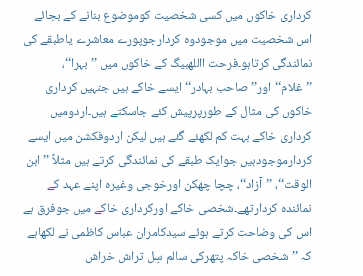کرداری خاکوں میں کسی شخصیت کوموضوع بنانے کے بجائے اس شخصیت میں موجودوہ کردارجوپورے معاشرے یاطبقے کی نمائندگی کرتاہو۔فرحت االلهبیگ کے خاکوں میں ’’بہرا‘‘، ’’غلام‘‘اور’’صاحب بہادر‘‘ ایسے خاکے ہیں جنہیں کرداری خاکوں کی مثال کے طورپرپیش کئے جاسکتے ہیں۔اردومیں کرداری خاکے بہت کم لکھئے گئے ہیں لیکن اردوفکشن میں ایسے کردارموجودہیں جوایک طبقے کی نمائندگی کرتے ہیں مثلاً ’’ابن الوقت‘‘، ’’آزاد‘‘، چچا چھکن اورخوجی وغیرہ اپنے عہد کے نمائندہ کردارتھے۔شخصی خاکے اورکرداری خاکے میں جوفرق ہے اس کی وضاحت کرتے ہوئے سیدکامران عباس کاظمی نے لکھاہے کہ ’’شخصی خاکہ پتھرکی سالم سِل تراش خراش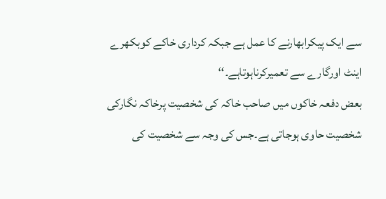سے ایک پیکرابھارنے کا عمل ہے جبکہ کرداری خاکے کوبکھرے اینٹ اورگارے سے تعمیرکرناہوتاہے۔‘‘
بعض دفعہ خاکوں میں صاحب خاکہ کی شخصیت پرخاکہ نگارکی شخصیت حاوی ہوجاتی ہے۔جس کی وجہ سے شخصیت کی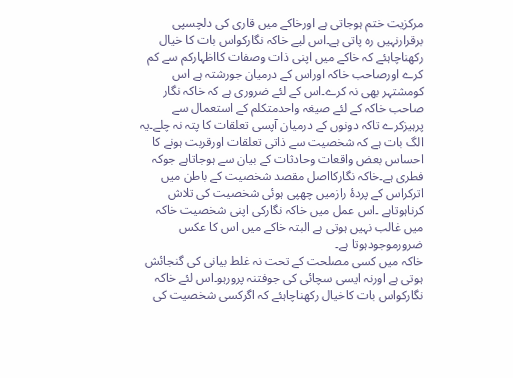مرکزیت ختم ہوجاتی ہے اورخاکے میں قاری کی دلچسپی برقرارنہیں رہ پاتی ہے۔اس لیے خاکہ نگارکواس بات کا خیال رکھناچاہئے کہ خاکے میں اپنی ذات وصفات کااظہارکم سے کم کرے اورصاحب خاکہ اوراس کے درمیان جورشتہ ہے اس کومشتہر بھی نہ کرے۔اس کے لئے ضروری ہے کہ خاکہ نگار صاحب خاکہ کے لئے صیغہ واحدمتکلم کے استعمال سے پرہیزکرے تاکہ دونوں کے درمیان آپسی تعلقات کا پتہ نہ چلے۔یہ الگ بات ہے کہ شخصیت سے ذاتی تعلقات اورقربت ہونے کا احساس بعض واقعات وحادثات کے بیان سے ہوجاتاہے جوکہ فطری ہے۔خاکہ نگارکااصل مقصد شخصیت کے باطن میں اترکراس کے پردۂ رازمیں چھپی ہوئی شخصیت کی تلاش کرناہوتاہے ۔اس عمل میں خاکہ نگارکی اپنی شخصیت خاکہ میں غالب نہیں ہوتی ہے البتہ خاکے میں اس کا عکس ضرورموجودہوتا ہے۔
خاکہ میں کسی مصلحت کے تحت نہ غلط بیانی کی گنجائش ہوتی ہے اورنہ ایسی سچائی کی جوفتنہ پرورہو۔اس لئے خاکہ نگارکواس بات کاخیال رکھناچاہئے کہ اگرکسی شخصیت کی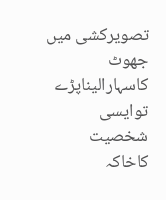تصویرکشی میں جھوٹ کاسہارالیناپڑے توایسی شخصیت کاخاکہ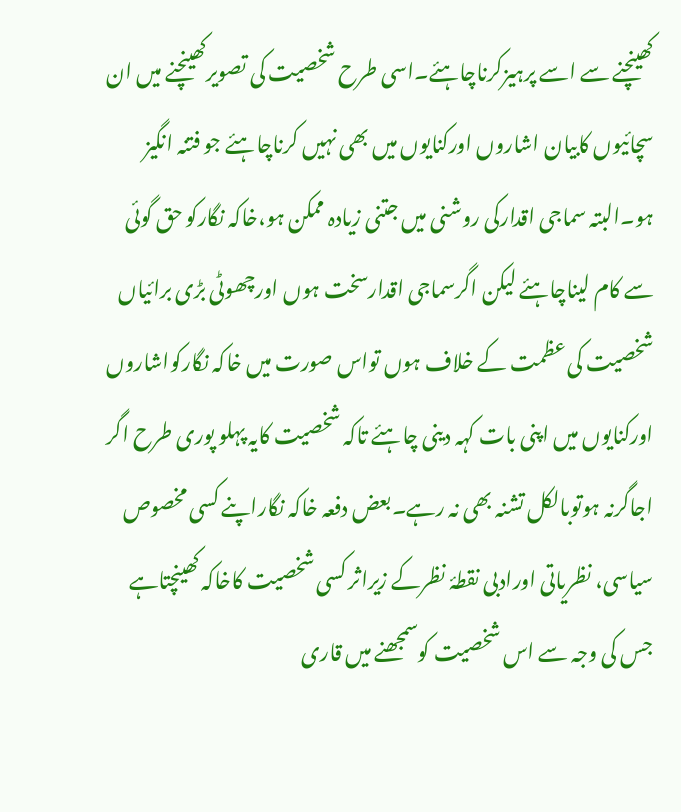کھینچنے سے اسے پرہیزکرناچاہئے۔اسی طرح شخصیت کی تصویرکھینچنے میں ان سچائیوں کابیان اشاروں اورکنایوں میں بھی نہیں کرناچاہئے جو فتنہ انگیز ہو۔البتہ سماجی اقدارکی روشنی میں جتنی زیادہ ممکن ہو،خاکہ نگارکو حق گوئی سے کام لیناچاہئے لیکن اگرسماجی اقدارسخت ہوں اورچھوٹی بڑی برائیاں شخصیت کی عظمت کے خلاف ہوں تواس صورت میں خاکہ نگارکواشاروں اورکنایوں میں اپنی بات کہہ دینی چاہئے تاکہ شخصیت کایہ پہلو پوری طرح اگر اجاگرنہ ہوتوبالکل تشنہ بھی نہ رہے۔بعض دفعہ خاکہ نگاراپنے کسی مخصوص سیاسی، نظریاتی اورادبی نقطۂ نظرکے زیراثر کسی شخصیت کاخاکہ کھینچتاہے جس کی وجہ سے اس شخصیت کوسمجھنے میں قاری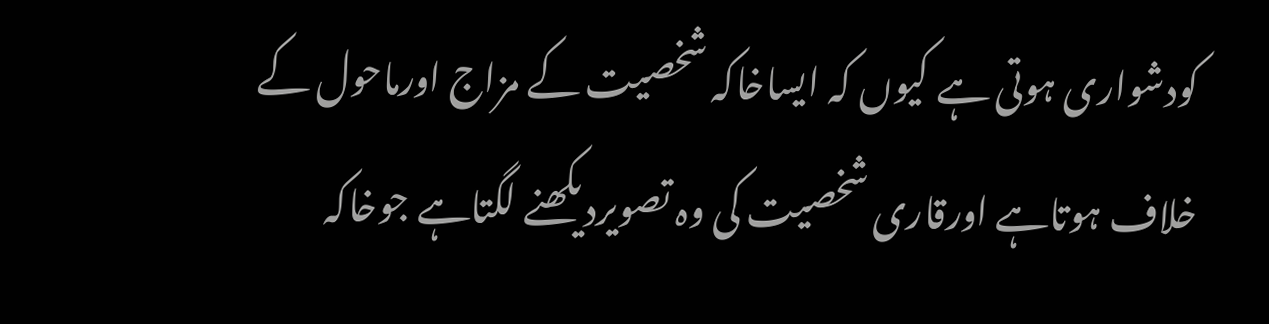کودشواری ہوتی ہے کیوں کہ ایساخاکہ شخصیت کے مزاج اورماحول کے خلاف ہوتاہے اورقاری شخصیت کی وہ تصویردیکھنے لگتاہے جوخاکہ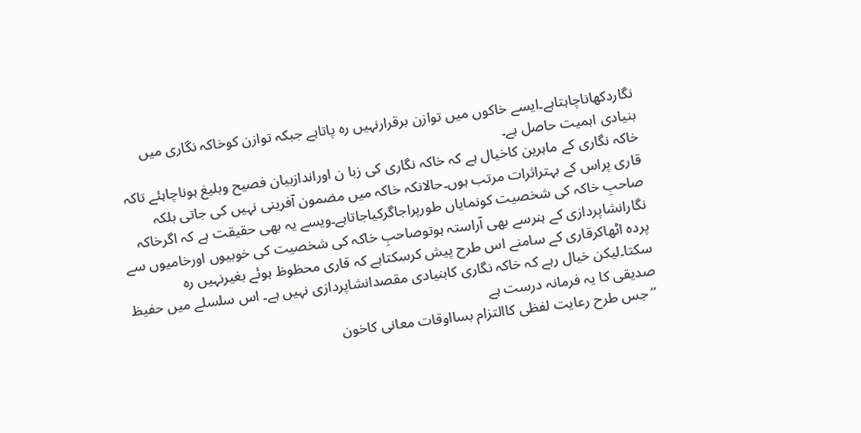نگاردکھاناچاہتاہے۔ایسے خاکوں میں توازن برقرارنہیں رہ پاتاہے جبکہ توازن کوخاکہ نگاری میں بنیادی اہمیت حاصل ہے۔
خاکہ نگاری کے ماہرین کاخیال ہے کہ خاکہ نگاری کی زبا ن اوراندازبیان فصیح وبلیغ ہوناچاہئے تاکہ قاری پراس کے بہتراثرات مرتب ہوں۔حالانکہ خاکہ میں مضمون آفرینی نہیں کی جاتی بلکہ صاحبِ خاکہ کی شخصیت کونمایاں طورپراجاگرکیاجاتاہے۔ویسے یہ بھی حقیقت ہے کہ اگرخاکہ نگارانشاپردازی کے ہنرسے بھی آراستہ ہوتوصاحبِ خاکہ کی شخصیت کی خوبیوں اورخامیوں سے پردہ اٹھاکرقاری کے سامنے اس طرح پیش کرسکتاہے کہ قاری محظوظ ہوئے بغیرنہیں رہ سکتا۔لیکن خیال رہے کہ خاکہ نگاری کابنیادی مقصدانشاپردازی نہیں ہے۔ اس سلسلے میں حفیظ صدیقی کا یہ فرمانہ درست ہے
’’جس طرح رعایت لفظی کاالتزام بسااوقات معانی کاخون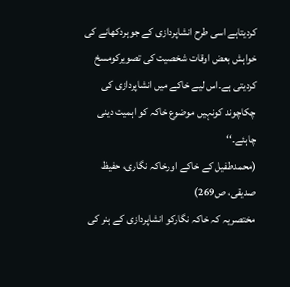کردیتاہے اسی طرح انشاپردازی کے جوہردکھانے کی خواہش بعض اوقات شخصیت کی تصویرکومسخ کردیتی ہے۔اس لیے خاکے میں انشاپردازی کی چکاچوند کونہیں موضوع خاکہ کو اہمیت دینی چاہئے۔‘‘
(محمدطفیل کے خاکے اورخاکہ نگاری، حفیظ صدیقی، ص269)
مختصریہ کہ خاکہ نگارکو انشاپردازی کے ہنر کی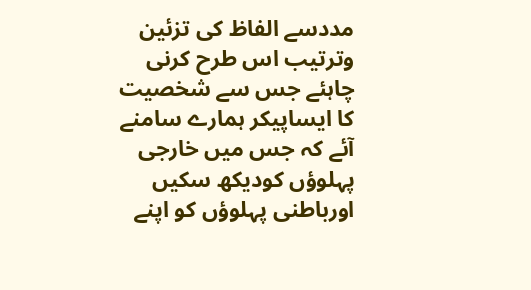مددسے الفاظ کی تزئین وترتیب اس طرح کرنی چاہئے جس سے شخصیت کا ایساپیکر ہمارے سامنے آئے کہ جس میں خارجی پہلوؤں کودیکھ سکیں اورباطنی پہلوؤں کو اپنے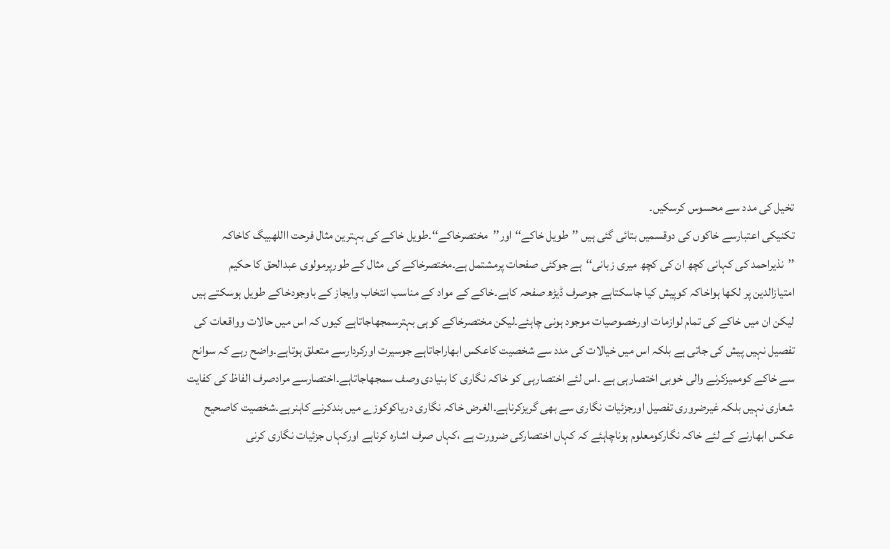تخیل کی مدد سے محسوس کرسکیں۔
تکنیکی اعتبارسے خاکوں کی دوقسمیں بتائی گئی ہیں ’’طویل خاکے‘‘ اور’’مختصرخاکے‘‘۔طویل خاکے کی بہترین مثال فرحت االلهبیگ کاخاکہ ’’نذیراحمد کی کہانی کچھ ان کی کچھ میری زبانی‘‘ہے جوکئی صفحات پرمشتمل ہے۔مختصرخاکے کی مثال کے طورپرمولوی عبدالحق کا حکیم امتیازالدین پر لکھا ہواخاکہ کوپیش کیا جاسکتاہے جوصرف ڈیڑھ صفحہ کاہے۔خاکے کے مواد کے مناسب انتخاب وایجاز کے باوجودخاکے طویل ہوسکتے ہیں لیکن ان میں خاکے کی تمام لوازمات اورخصوصیات موجود ہونی چاہئے۔لیکن مختصرخاکے کوہی بہترسمجھاجاتاہے کیوں کہ اس میں حالات وواقعات کی تفصیل نہیں پیش کی جاتی ہے بلکہ اس میں خیالات کی مدد سے شخصیت کاعکس ابھاراجاتاہے جوسیرت اورکردارسے متعلق ہوتاہے۔واضح رہے کہ سوانح سے خاکے کوممیزکرنے والی خوبی اختصارہی ہے ۔اس لئے اختصارہی کو خاکہ نگاری کا بنیادی وصف سمجھاجاتاہے۔اختصارسے مرادصرف الفاظ کی کفایت شعاری نہیں بلکہ غیرضروری تفصیل اورجزئیات نگاری سے بھی گریزکرناہے۔الغرض خاکہ نگاری دریاکوکوزے میں بندکرنے کاہنرہے۔شخصیت کاصحیح عکس ابھارنے کے لئے خاکہ نگارکومعلوم ہوناچاہئے کہ کہاں اختصارکی ضرورت ہے ،کہاں صرف اشارہ کرناہے اورکہاں جزئیات نگاری کرنی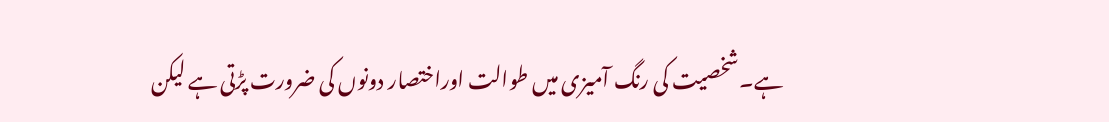ہے۔شخصیت کی رنگ آمیزی میں طوالت اوراختصار دونوں کی ضرورت پڑتی ہے لیکن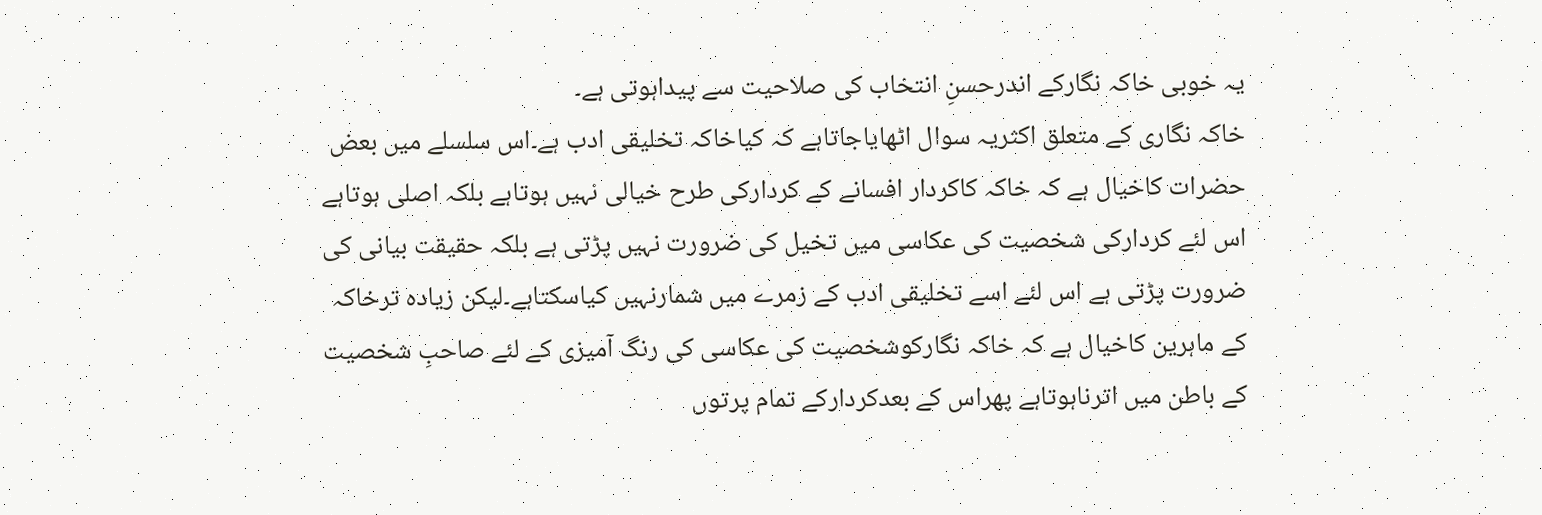یہ خوبی خاکہ نگارکے اندرحسنِ انتخاب کی صلاحیت سے پیداہوتی ہے۔
خاکہ نگاری کے متعلق اکثریہ سوال اٹھایاجاتاہے کہ کیاخاکہ تخلیقی ادب ہے۔اس سلسلے میں بعض حضرات کاخیال ہے کہ خاکہ کاکردار افسانے کے کردارکی طرح خیالی نہیں ہوتاہے بلکہ اصلی ہوتاہے اس لئے کردارکی شخصیت کی عکاسی میں تخیل کی ضرورت نہیں پڑتی ہے بلکہ حقیقت بیانی کی ضرورت پڑتی ہے اس لئے اسے تخلیقی ادب کے زمرے میں شمارنہیں کیاسکتاہے۔لیکن زیادہ ترخاکہ کے ماہرین کاخیال ہے کہ خاکہ نگارکوشخصیت کی عکاسی کی رنگ آمیزی کے لئے صاحبِ شخصیت کے باطن میں اترناہوتاہے پھراس کے بعدکردارکے تمام پرتوں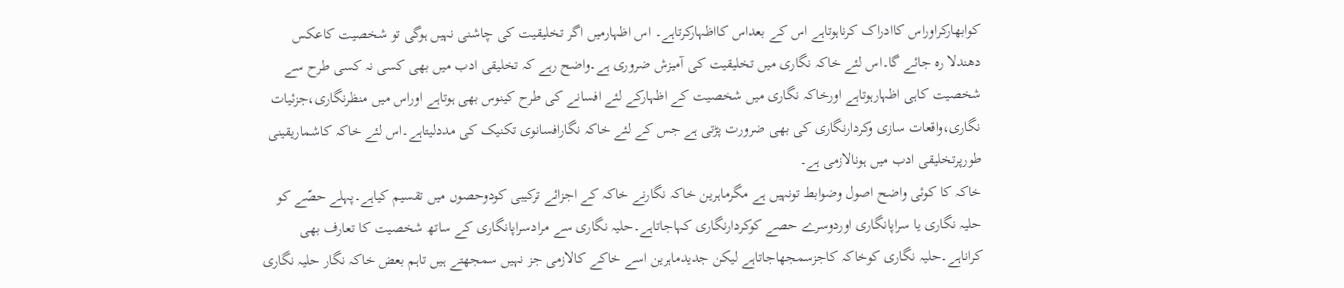کوابھارکراوراس کاادراک کرناہوتاہے اس کے بعداس کااظہارکرتاہے۔ اس اظہارمیں اگر تخلیقیت کی چاشنی نہیں ہوگی تو شخصیت کاعکس دھندلا رہ جائے گا۔اس لئے خاکہ نگاری میں تخلیقیت کی آمیزش ضروری ہے۔واضح رہے کہ تخلیقی ادب میں بھی کسی نہ کسی طرح سے شخصیت کاہی اظہارہوتاہے اورخاکہ نگاری میں شخصیت کے اظہارکے لئے افسانے کی طرح کینوس بھی ہوتاہے اوراس میں منظرنگاری،جزئیات نگاری،واقعات سازی وکردارنگاری کی بھی ضرورت پڑتی ہے جس کے لئے خاکہ نگارافسانوی تکنیک کی مددلیتاہے۔اس لئے خاکہ کاشماریقینی طورپرتخلیقی ادب میں ہونالازمی ہے۔
خاکہ کا کوئی واضح اصول وضوابط تونہیں ہے مگرماہرین خاکہ نگارنے خاکہ کے اجزائے ترکیبی کودوحصوں میں تقسیم کیاہے۔پہلے حصّے کو حلیہ نگاری یا سراپانگاری اوردوسرے حصے کوکردارنگاری کہاجاتاہے۔حلیہ نگاری سے مرادسراپانگاری کے ساتھ شخصیت کا تعارف بھی کراناہے۔حلیہ نگاری کوخاکہ کاجزسمجھاجاتاہے لیکن جدیدماہرین اسے خاکے کالازمی جز نہیں سمجھتے ہیں تاہم بعض خاکہ نگار حلیہ نگاری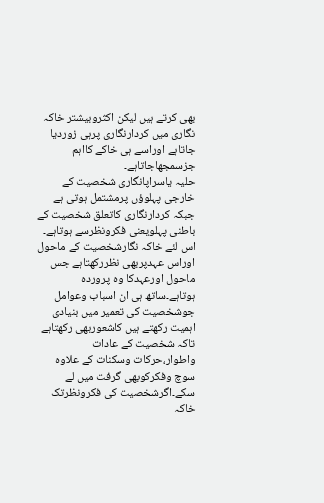بھی کرتے ہیں لیکن اکثروبیشتر خاکہ نگاری میں کردارنگاری پرہی زوردیا جاتاہے اوراسے ہی خاکے کااہم جزسمجھاجاتاہے۔
حلیہ یاسراپانگاری شخصیت کے خارجی پہلوؤں پرمشتمل ہوتی ہے جبکہ کردارنگاری کاتعلق شخصیت کے باطنی پہلویعنی فکرونظرسے ہوتاہے۔ اس لئے خاکہ نگارشخصیت کے ماحول اوراس عہدپربھی نظررکھتاہے جس ماحول اورعہدکا وہ پروردہ ہوتاہے۔ساتھ ہی ان اسباب وعوامل جوشخصیت کی تعمیر میں بنیادی اہمیت رکھتے ہیں کاشعوربھی رکھتاہے تاکہ شخصیت کے عادات واطوار،حرکات وسکنات کے علاوہ سوچ وفکرکوبھی گرفت میں لے سکے۔اگرشخصیت کی فکرونظرتک خاکہ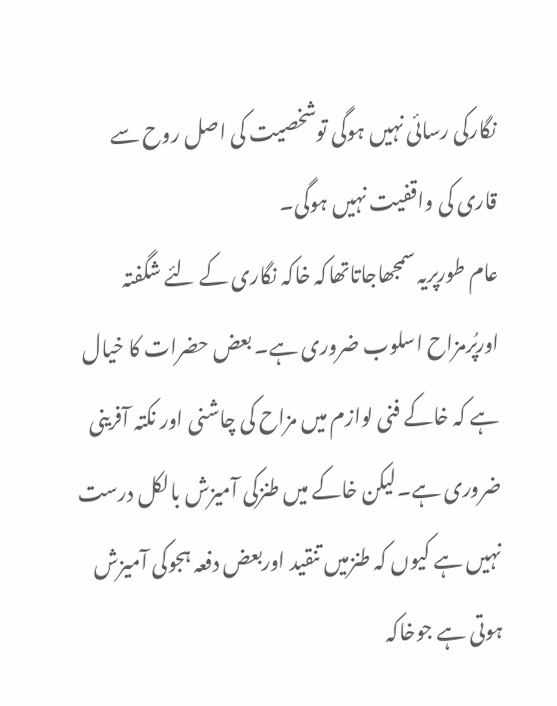نگارکی رسائی نہیں ہوگی توشخصیت کی اصل روح سے قاری کی واقفیت نہیں ہوگی۔
عام طورپریہ سمجھاجاتاتھاکہ خاکہ نگاری کے لئے شگفتہ اورپُرمزاح اسلوب ضروری ہے۔ بعض حضرات کا خیال ہے کہ خاکے فنی لوازم میں مزاح کی چاشنی اور نکتہ آفرینی ضروری ہے۔لیکن خاکے میں طنزکی آمیزش بالکل درست نہیں ہے کیوں کہ طنزمیں تنقید اوربعض دفعہ ہجوکی آمیزش ہوتی ہے جوخاکہ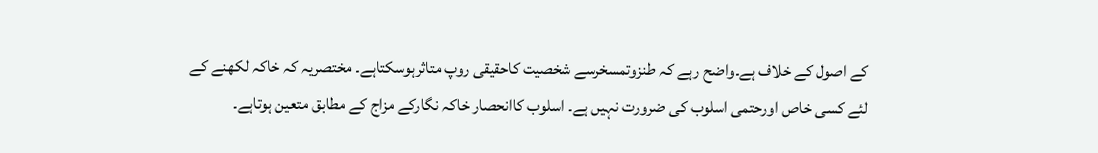کے اصول کے خلاف ہے۔واضح رہے کہ طنزوتمسخرسے شخصیت کاحقیقی روپ متاثرہوسکتاہے۔ مختصریہ کہ خاکہ لکھنے کے لئے کسی خاص اورحتمی اسلوب کی ضرورت نہیں ہے۔ اسلوب کاانحصار خاکہ نگارکے مزاج کے مطابق متعین ہوتاہے۔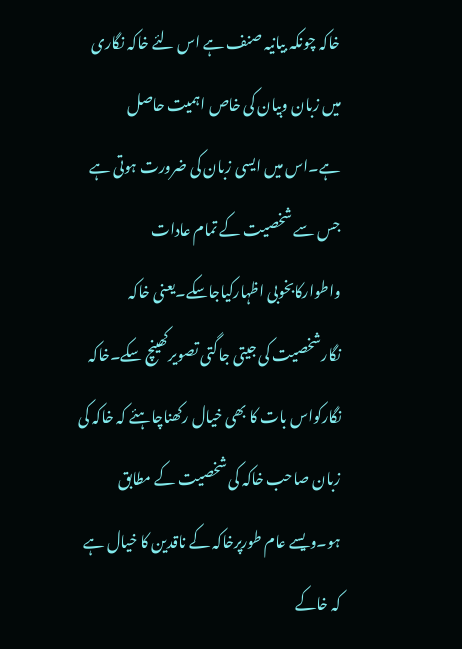خاکہ چونکہ بیانیہ صنف ہے اس لئے خاکہ نگاری میں زبان وبیان کی خاص اہمیت حاصل ہے۔اس میں ایسی زبان کی ضرورت ہوتی ہے جس سے شخصیت کے تمام عادات واطوارکابخوبی اظہارکیاجاسکے۔یعنی خاکہ نگارشخصیت کی جیتی جاگتی تصویرکھینچ سکے۔خاکہ نگارکواس بات کا بھی خیال رکھناچاہئے کہ خاکہ کی زبان صاحب خاکہ کی شخصیت کے مطابق ہو۔ویسے عام طورپرخاکہ کے ناقدین کا خیال ہے کہ خاکے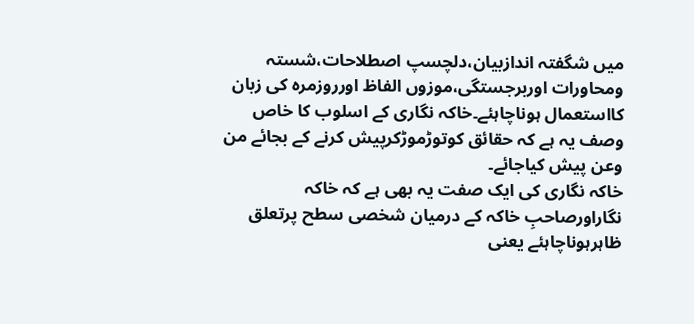میں شگفتہ اندازبیان،دلچسپ اصطلاحات،شستہ ومحاورات اوربرجستگی،موزوں الفاظ اورروزمرہ کی زبان کااستعمال ہوناچاہئے۔خاکہ نگاری کے اسلوب کا خاص وصف یہ ہے کہ حقائق کوتوڑموڑکرپیش کرنے کے بجائے من وعن پیش کیاجائے۔
خاکہ نگاری کی ایک صفت یہ بھی ہے کہ خاکہ نگاراورصاحبِ خاکہ کے درمیان شخصی سطح پرتعلق ظاہرہوناچاہئے یعنی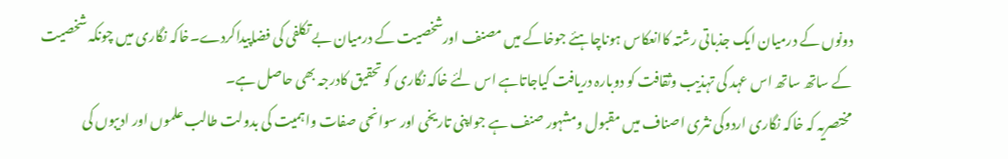دونوں کے درمیان ایک جذباتی رشتہ کاانعکاس ہوناچاہئے جوخاکے میں مصنف اورشخصیت کے درمیان بے تکلفی کی فضاپیداکردے۔خاکہ نگاری میں چونکہ شخصیت کے ساتھ ساتھ اس عہد کی تہذیب وثقافت کو دوبارہ دریافت کیاجاتاہے اس لئے خاکہ نگاری کو تحقیق کادرجہ بھی حاصل ہے۔
مختصریہ کہ خاکہ نگاری اردوکی نثری اصناف میں مقبول ومشہور صنف ہے جواپنی تاریخی اور سوانحی صفات واہمیت کی بدولت طالب علموں اور ادیبوں کی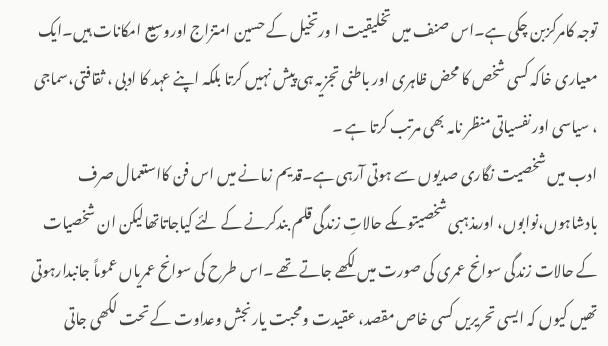توجہ کامرکزبن چکی ہے۔اس صنف میں تخلیقیت ا ورتخیل کے حسین امتزاج اوروسیع امکانات ہیں۔ایک معیاری خاکہ کسی شخص کا محض ظاہری اور باطنی تجزیہ ہی پیش نہیں کرتا بلکہ اپنے عہد کا ادبی ، ثقافتی،سماجی ، سیاسی اور نفسیاتی منظر نامہ بھی مرتب کرتا ہے ۔
ادب میں شخصیت نگاری صدیوں سے ہوتی آرہی ہے۔قدیم زمانے میں اس فن کااستعمال صرف بادشاہوں،نوابوں، اورمذہبی شخصیتوںکے حالاتِ زندگی قلم بندکرنے کے لئے کیاجاتاتھالیکن ان شخصیات کے حالات زندگی سوانح عمری کی صورت میں لکھے جاتے تھے ۔اس طرح کی سوانح عمریاں عموماً جانبدارہوتی تھیں کیوں کہ ایسی تحریریں کسی خاص مقصد، عقیدت ومحبت یارنجش وعداوت کے تحت لکھی جاتی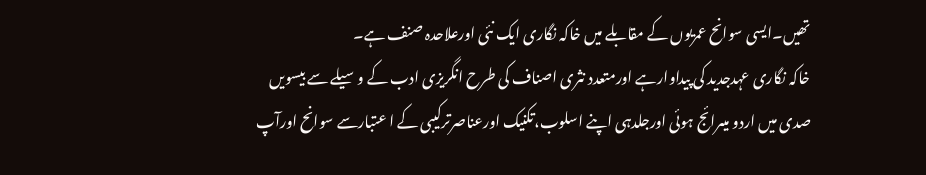تھیں۔ایسی سوانح عمریوں کے مقابلے میں خاکہ نگاری ایک نئی اورعلاحدہ صنف ہے۔
خاکہ نگاری عہدجدید کی پیداوارہے اورمتعدد نثری اصناف کی طرح انگریزی ادب کے وسیلے سے بیسویں صدی میں اردو میںرائج ہوئی اورجلدہی اپنے اسلوب،تکنیک اورعناصرترکیبی کے ا عتبارسے سوانح اورآپ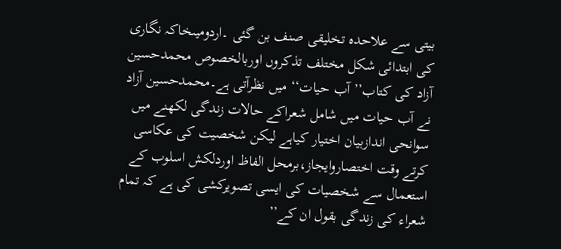بیتی سے علاحدہ تخلیقی صنف بن گئی ۔اردومیںخاکہ نگاری کی ابتدائی شکل مختلف تذکروں اوربالخصوص محمدحسین آزاد کی کتاب’’آب حیات‘‘ میں نظرآتی ہے۔محمدحسین آزاد نے آب حیات میں شامل شعراکے حالات زندگی لکھنے میں سوانحی اندازبیان اختیار کیاہے لیکن شخصیت کی عکاسی کرتے وقت اختصاروایجاز،برمحل الفاظ اوردلکش اسلوب کے استعمال سے شخصیات کی ایسی تصویرکشی کی ہے کہ تمام شعراء کی زندگی بقول ان کے’’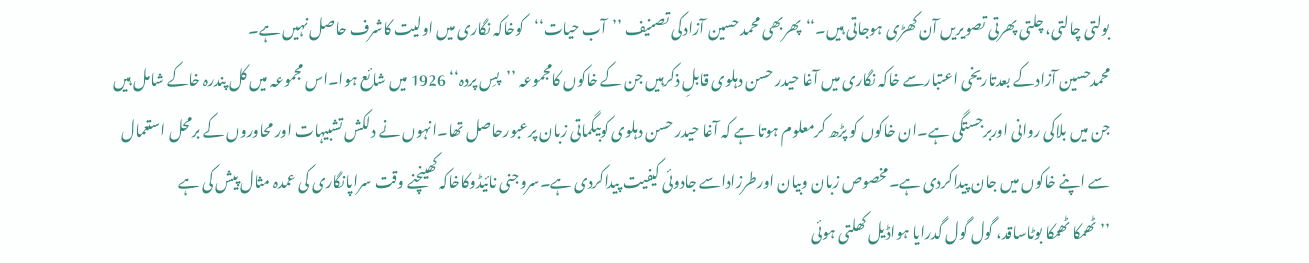بولتی چالتی، چلتی پھرتی تصویریں آن کھڑی ہوجاتی ہیں۔‘‘پھربھی محمد حسین آزادکی تصنیف ’’آب حیات‘‘کوخاکہ نگاری میں اولیت کاشرف حاصل نہیں ہے۔
محمدحسین آزادکے بعدتاریخی اعتبارسے خاکہ نگاری میں آغا حیدر حسن دہلوی قابلِ ذکرہیں جن کے خاکوں کامجموعہ ’’پسِ پردہ‘‘ 1926 میں شائع ہوا۔اس مجموعہ میں کل پندرہ خاکے شامل ہیں جن میں بلاکی روانی اوربرجستگی ہے۔ان خاکوں کو پڑھ کرمعلوم ہوتا ہے کہ آغا حیدر حسن دہلوی کوبیگماتی زبان پرعبورحاصل تھا۔انہوں نے دلکش تشبیہات اور محاوروں کے برمحل استعمال سے اپنے خاکوں میں جان پیداکردی ہے۔مخصوص زبان وبیان اورطرزاداسے جادوئی کیفیت پیداکردی ہے۔سروجنی نائیڈوکاخاکہ کھینچنے وقت سراپانگاری کی عمدہ مثال پیش کی ہے
’’ٹھمکا ٹھمکا بوٹاساقد، گول گول گدرایا ہواڈیل کھلتی ہوئی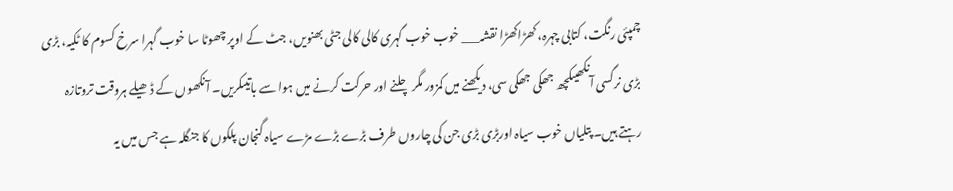چمپئی رنگت، کتابی چہرہ، کھڑاکھڑا نقشہ___ خوب خوب گہری کالی کالی جٹی بھنویں، جٹ کے اوپر چھوٹا سا خوب گہرا سرخ کسوم کا ٹکیہ، بڑی بڑی نرگسی آنکھیںکچھ جھکی جھکی سی، دیکھنے میں کمزور مگر چلنے اور حرکت کرنے میں ہوا سے باتیںکریں۔ آنکھوں کے ڈھیلے ہروقت تروتازہ رہتے ہیں۔ پتلیاں خوب سیاہ اوربڑی بڑی جن کی چاروں طرف بڑے بڑے مڑے سیاہ گنجان پلکوں کا جنگلہ ہے جس میں یہ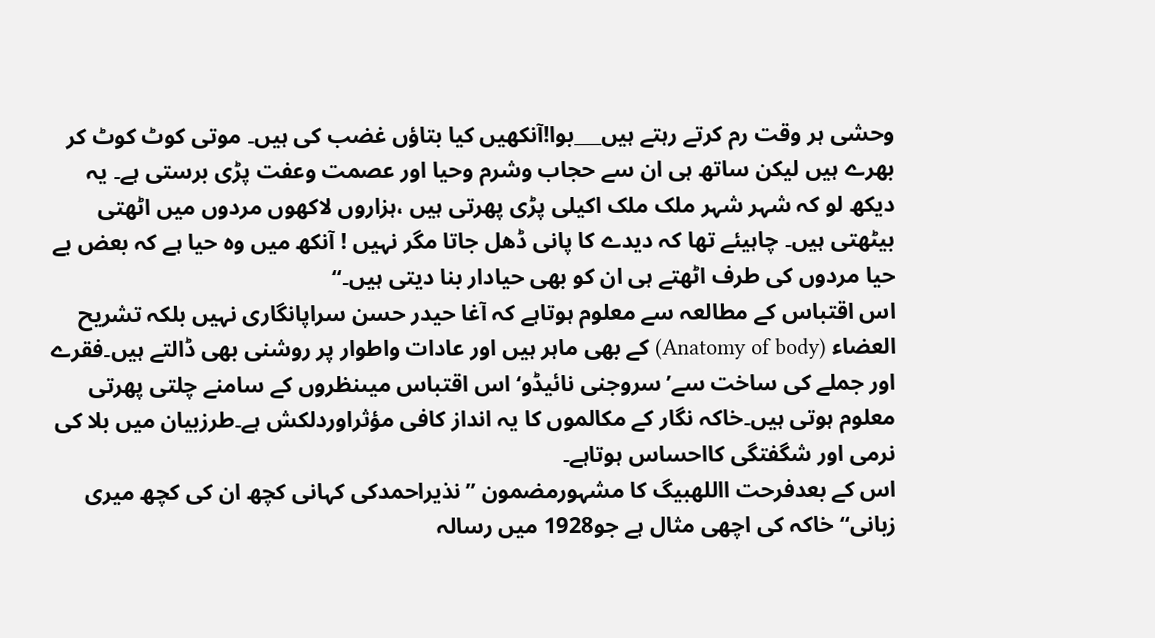وحشی ہر وقت رم کرتے رہتے ہیں___بوا!آنکھیں کیا بتاؤں غضب کی ہیں۔ موتی کوٹ کوٹ کر بھرے ہیں لیکن ساتھ ہی ان سے حجاب وشرم وحیا اور عصمت وعفت پڑی برستی ہے۔ یہ دیکھ لو کہ شہر شہر ملک ملک اکیلی پڑی پھرتی ہیں ،ہزاروں لاکھوں مردوں میں اٹھتی بیٹھتی ہیں۔ چاہیئے تھا کہ دیدے کا پانی ڈھل جاتا مگر نہیں ! آنکھ میں وہ حیا ہے کہ بعض بے حیا مردوں کی طرف اٹھتے ہی ان کو بھی حیادار بنا دیتی ہیں۔‘‘
اس اقتباس کے مطالعہ سے معلوم ہوتاہے کہ آغا حیدر حسن سراپانگاری نہیں بلکہ تشریح العضاء (Anatomy of body) کے بھی ماہر ہیں اور عادات واطوار پر روشنی بھی ڈالتے ہیں۔فقرے اور جملے کی ساخت سے’سروجنی نائیڈو‘ اس اقتباس میںنظروں کے سامنے چلتی پھرتی معلوم ہوتی ہیں۔خاکہ نگار کے مکالموں کا یہ انداز کافی مؤثراوردلکش ہے۔طرزبیان میں بلا کی نرمی اور شگفتگی کااحساس ہوتاہے۔
اس کے بعدفرحت االلهبیگ کا مشہورمضمون ’’نذیراحمدکی کہانی کچھ ان کی کچھ میری زبانی‘‘خاکہ کی اچھی مثال ہے جو1928 میں رسالہ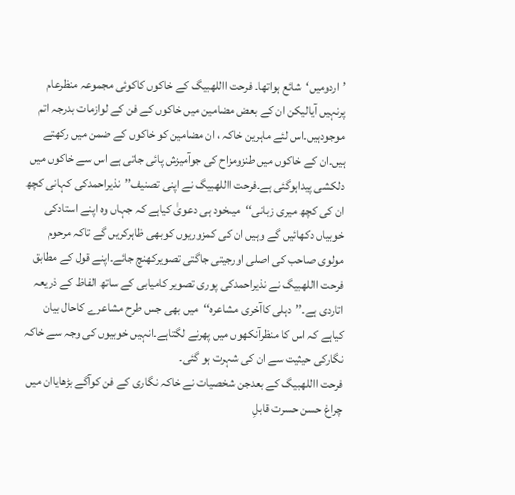’اردومیں‘شائع ہواتھا۔ فرحت االلهبیگ کے خاکوں کاکوئی مجموعہ منظرعام پرنہیں آیالیکن ان کے بعض مضامین میں خاکوں کے فن کے لوازمات بدرجہ اتم موجودہیں۔اس لئے ماہرین خاکہ ، ان مضامین کو خاکوں کے ضمن میں رکھتے ہیں۔ان کے خاکوں میں طنزومزاح کی جوآمیزش پائی جاتی ہے اس سے خاکوں میں دلکشی پیداہوگئی ہے۔فرحت االلهبیگ نے اپنی تصنیف’’نذیراحمدکی کہانی کچھ ان کی کچھ میری زبانی‘‘میںخود ہی دعویٰ کیاہے کہ جہاں وہ اپنے استادکی خوبیاں دکھائیں گے وہیں ان کی کمزوریوں کوبھی ظاہرکریں گے تاکہ مرحوم مولوی صاحب کی اصلی اورجیتی جاگتی تصویرکھنچ جائے۔اپنے قول کے مطابق فرحت االلهبیگ نے نذیراحمدکی پوری تصویر کامیابی کے ساتھ الفاظ کے ذریعہ اتاردی ہے۔’’دہلی کاآخری مشاعرہ‘‘میں بھی جس طرح مشاعرے کاحال بیان کیاہے کہ اس کا منظرآنکھوں میں پھرنے لگتاہے۔انہیں خوبیوں کی وجہ سے خاکہ نگارکی حیثیت سے ان کی شہرت ہو گئی۔
فرحت االلهبیگ کے بعدجن شخصیات نے خاکہ نگاری کے فن کوآگے بڑھایاان میں چراغ حسن حسرت قابلِ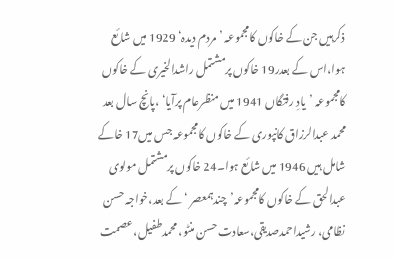ذکرہیں جن کے خاکوں کامجموعہ ’مردم دیدہ‘ 1929 میں شائع ہوا،اس کے بعدر19 خاکوں پرمشتمل راشدالخیری کے خاکوں کامجموعہ ’یادِ رفتگاں 1941 میں منظرعام پرآیا‘ ،پانچ سال بعد محمد عبدالرزاق کانپوری کے خاکوں کامجموعہ جس میں17 خاکے شامل ہیں 1946 میں شائع ہوا۔24 خاکوں پرمشتمل مولوی عبدالحق کے خاکوں کامجموعہ’چندہمعصر ‘کے بعد،خواجہ حسن نظامی، رشیداحمدصدیقی،سعادت حسن منٹو، محمدطفیل،عصمت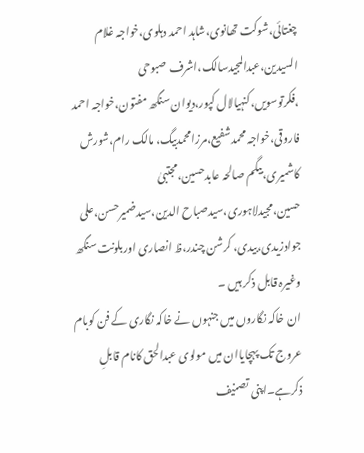چغتائی،شوکت تھانوی،شاہد احمد دہلوی،خواجہ غلام السیدین،عبدالمجیدسالک،اشرف صبوحی ،فکرتوسویں،کنہیالال کپور،دیوان سنگھ مفتون،خواجہ احمد فاروقی،خواجہ محمدشفیع،مرزامحمدبیگ، مالک رام،شورش کاشمیری،بیگم صالحہ عابدحسین،مجتبیٰ حسین،مجیدلاہوری،سیدصباح الدین،سیدضمیرحسن،علی جوادزیدی،بیدی، کرشن چندر،ظ انصاری اوربلونت سنگھ وغیرہ قابل ذکر ہیں ۔
ان خاکہ نگاروں میں جنہوں نے خاکہ نگاری کے فن کوبام عروج تک پہچایاان میں مولوی عبدالحق کانام قابلِ ذکرہے۔اپنی تصنیف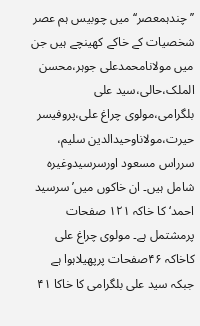’’چندہمعصر‘‘میں چوبیس ہم عصر شخصیات کے خاکے کھینچے ہیں جن میں مولانامحمدعلی جوہر،محسن الملک،حالی،سید علی بلگرامی،مولوی چراغ علی،پروفیسر حیرت،مولاناوحیدالدین سلیم، سرراس مسعود اورسرسیدوغیرہ شامل ہیں۔ ان خاکوں میں’سرسید احمد‘ کا خاکہ ۱۲۱ صفحات پرمشتمل ہے۔ مولوی چراغ علی کاخاکہ ۴۶صفحات پرپھیلاہوا ہے جبکہ سید علی بلگرامی کا خاکا ۴۱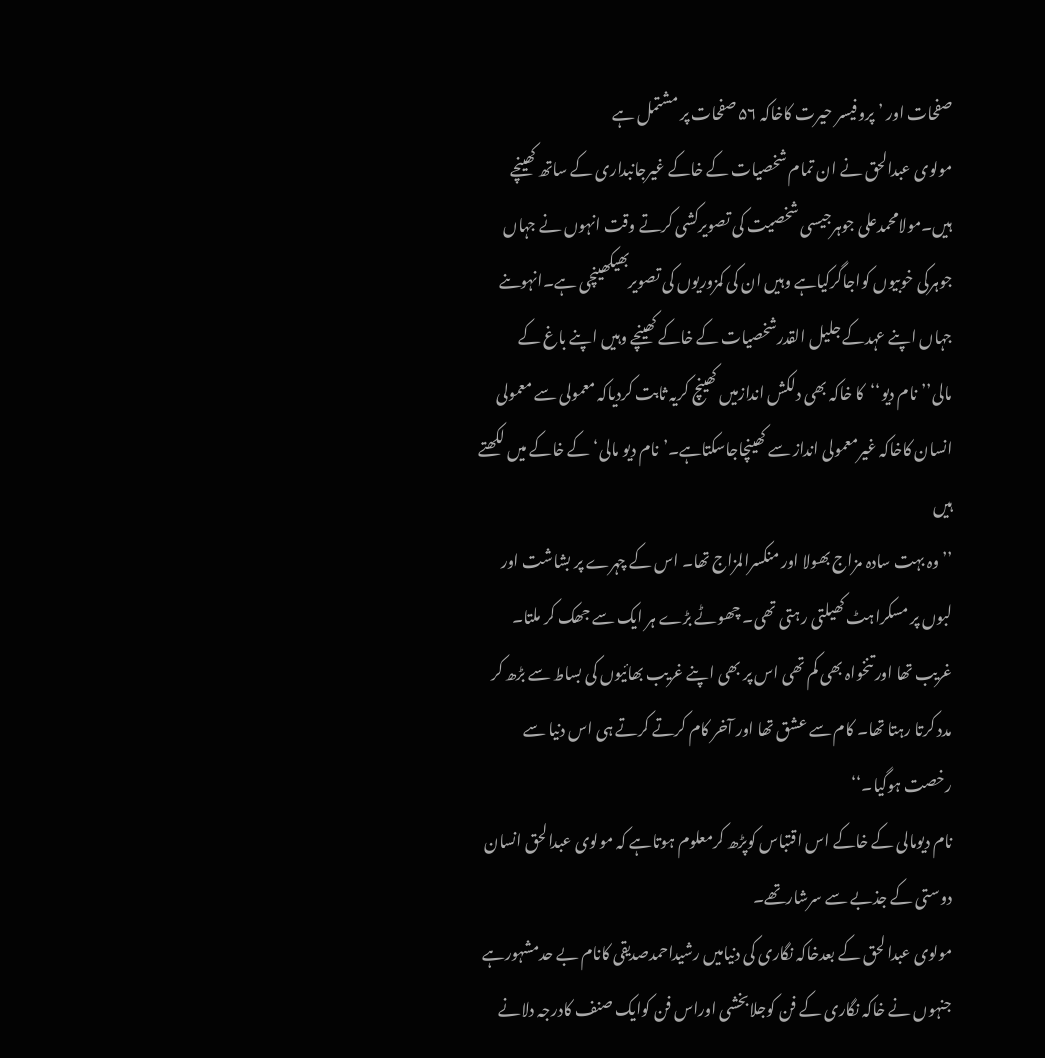صفحات اور ’پروفیسر حیرت کاخاکہ ۵۶ صفحات پر مشتمل ہے
مولوی عبدالحق نے ان تمام شخصیات کے خاکے غیرجانبداری کے ساتھ کھینچے ہیں۔مولامحمدعلی جوہرجیسی شخصیت کی تصویرکشی کرتے وقت انہوں نے جہاں جوہرکی خوبیوں کواجاگرکیاہے وہیں ان کی کمزوریوں کی تصویربھیکھینچی ہے۔انہوںنے جہاں اپنے عہدکے جلیل القدرشخصیات کے خاکے کھینچے وہیں اپنے باغ کے مالی’’نام دیو‘‘کا خاکہ بھی دلکش اندازمیں کھینچ کریہ ثابت کردیاکہ معمولی سے معمولی انسان کاخاکہ غیرمعمولی انداز سے کھینچاجاسکتاہے۔’نام دیو مالی‘ کے خاکے میں لکھتے ہیں
’’وہ بہت سادہ مزاج بھولا اور منکسرالمزاج تھا۔ اس کے چہرے پر بشاشت اور لبوں پر مسکراہٹ کھیلتی رہتی تھی۔ چھوٹے بڑے ہر ایک سے جھک کر ملتا۔ غریب تھا اور تنخواہ بھی کم تھی اس پر بھی اپنے غریب بھائیوں کی بساط سے بڑھ کر مدد کرتا رہتا تھا۔ کام سے عشق تھا اور آخر کام کرتے کرتے ہی اس دنیا سے رخصت ہوگیا۔‘‘
نام دیومالی کے خاکے اس اقتباس کوپڑھ کرمعلوم ہوتاہے کہ مولوی عبدالحق انسان دوستی کے جذبے سے سرشارتھے۔
مولوی عبدا لحق کے بعدخاکہ نگاری کی دنیامیں رشیداحمدصدیقی کانام بے حدمشہورہے جنہوں نے خاکہ نگاری کے فن کوجلابخشی اوراس فن کوایک صنف کادرجہ دلانے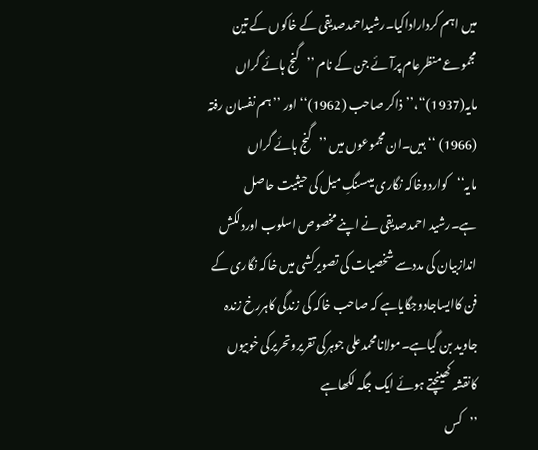میں اہم کرداراداکیا۔رشیداحمدصدیقی کے خاکوں کے تین مجموعے منظرعام پرآئے جن کے نام ’’گنج ہائے گراں مایہ(1937)‘‘،’’ذاکر صاحب (1962)‘‘ اور ’’ہم نفسان رفتہ (1966) ‘‘ہیں۔ان مجموعوں میں ’’گنج ہائے گراں مایہ‘‘کواردوخاکہ نگاری میںسنگِ میل کی حیثیت حاصل ہے۔رشید احمدصدیقی نے اپنے مخصوص اسلوب اوردلکش اندازبیان کی مددسے شخصیات کی تصویرکشی میں خاکہ نگاری کے فن کاایساجادوجگایاہے کہ صاحب خاکہ کی زندگی کاہررخ زندہ جاوید بن گیاہے۔مولانامحمدعلی جوہرکی تقریروتحریرکی خوبیوں کانقشہ کھینچتے ہوئے ایک جگہ لکھاہے
’’کس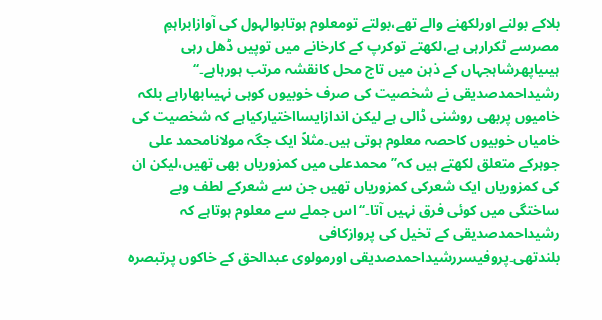بلاکے بولنے اورلکھنے والے تھے،بولتے تومعلوم ہوتابوالہول کی آوازابراہمِ مصرسے ٹکرارہی ہے،لکھتے توکرپ کے کارخانے میں توپیں ڈھل رہی ہیںیاپھرشاہجہاں کے ذہن میں تاج محل کانقشہ مرتب ہورہاہے۔‘‘
رشیداحمدصدیقی نے شخصیت کی صرف خوبیوں کوہی نہیںابھاراہے بلکہ خامیوں پربھی روشنی ڈالی ہے لیکن اندازایسااختیارکیاہے کہ شخصیت کی خامیاں خوبیوں کاحصہ معلوم ہوتی ہیں۔مثلاً ایک جگہ مولانامحمد علی جوہرکے متعلق لکھتے ہیں کہ’’محمدعلی میں کمزوریاں بھی تھیں،لیکن ان کی کمزوریاں ایک شعرکی کمزوریاں تھیں جن سے شعرکے لطف وبے ساختگی میں کوئی فرق نہیں آتا۔‘‘اس جملے سے معلوم ہوتاہے کہ رشیداحمدصدیقی کے تخیل کی پروازکافی بلندتھی۔پروفیسررشیداحمدصدیقی اورمولوی عبدالحق کے خاکوں پرتبصرہ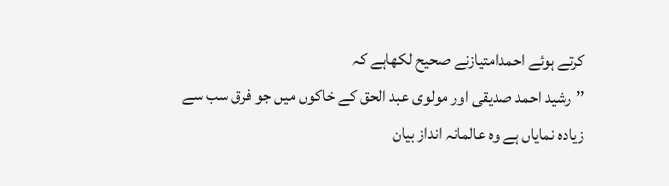کرتے ہوئے احمدامتیازنے صحیح لکھاہے کہ
’’رشید احمد صدیقی اور مولوی عبد الحق کے خاکوں میں جو فرق سب سے زیادہ نمایاں ہے وہ عالمانہ انداز بیان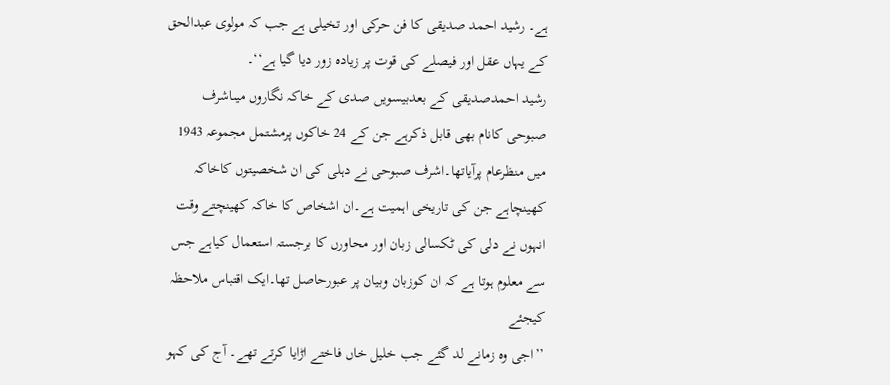ہے۔ رشید احمد صدیقی کا فن حرکی اور تخیلی ہے جب کہ مولوی عبدالحق کے یہاں عقل اور فیصلے کی قوت پر زیادہ زور دیا گیا ہے‘‘۔
رشید احمدصدیقی کے بعدبیسویں صدی کے خاکہ نگاروں میںاشرف صبوحی کانام بھی قابل ذکرہے جن کے 24 خاکوں پرمشتمل مجموعہ 1943 میں منظرعام پرآیاتھا۔اشرف صبوحی نے دہلی کی ان شخصیتوں کاخاکہ کھینچاہے جن کی تاریخی اہمیت ہے۔ان اشخاص کا خاکہ کھینچتے وقت انہوں نے دلی کی ٹکسالی زبان اور محاورں کا برجستہ استعمال کیاہے جس سے معلوم ہوتا ہے کہ ان کوزبان وبیان پر عبورحاصل تھا۔ایک اقتباس ملاحظہ کیجئے
’’اجی وہ زمانے لد گئے جب خلیل خاں فاختے اڑایا کرتے تھے۔ آج کی کہو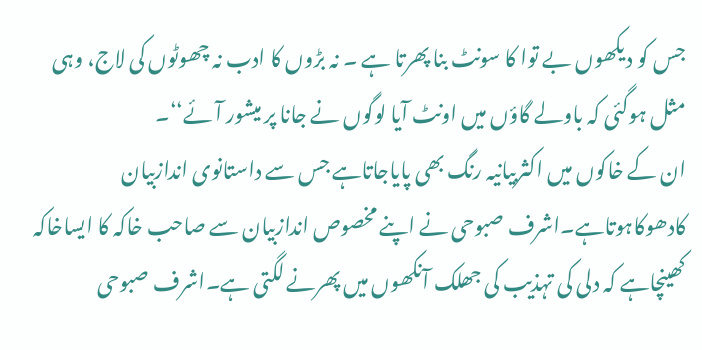جس کو دیکھوں بے توا کا سونٹ بنا پھرتا ہے ۔ نہ بڑوں کا ادب نہ چھوٹوں کی لاج، وہی مثل ہوگئی کہ باولے گاؤں میں اونٹ آیا لوگوں نے جانا پر میشور آئے‘‘۔
ان کے خاکوں میں اکثربیانیہ رنگ بھی پایاجاتاہے جس سے داستانوی اندازبیان کادھوکاہوتاہے۔اشرف صبوحی نے اپنے مخصوص اندازبیان سے صاحب خاکہ کا ایساخاکہ کھینچاہے کہ دلی کی تہذیب کی جھلک آنکھوں میں پھرنے لگتی ہے۔اشرف صبوحی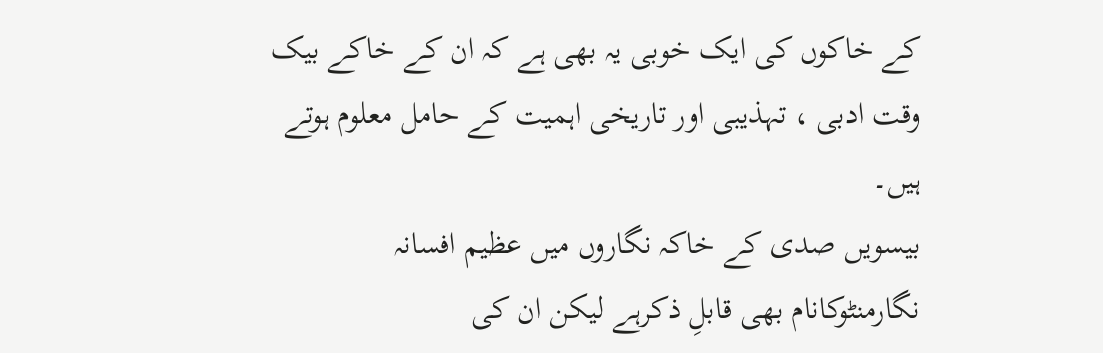کے خاکوں کی ایک خوبی یہ بھی ہے کہ ان کے خاکے بیک وقت ادبی ، تہذیبی اور تاریخی اہمیت کے حامل معلوم ہوتے ہیں۔
بیسویں صدی کے خاکہ نگاروں میں عظیم افسانہ نگارمنٹوکانام بھی قابلِ ذکرہے لیکن ان کی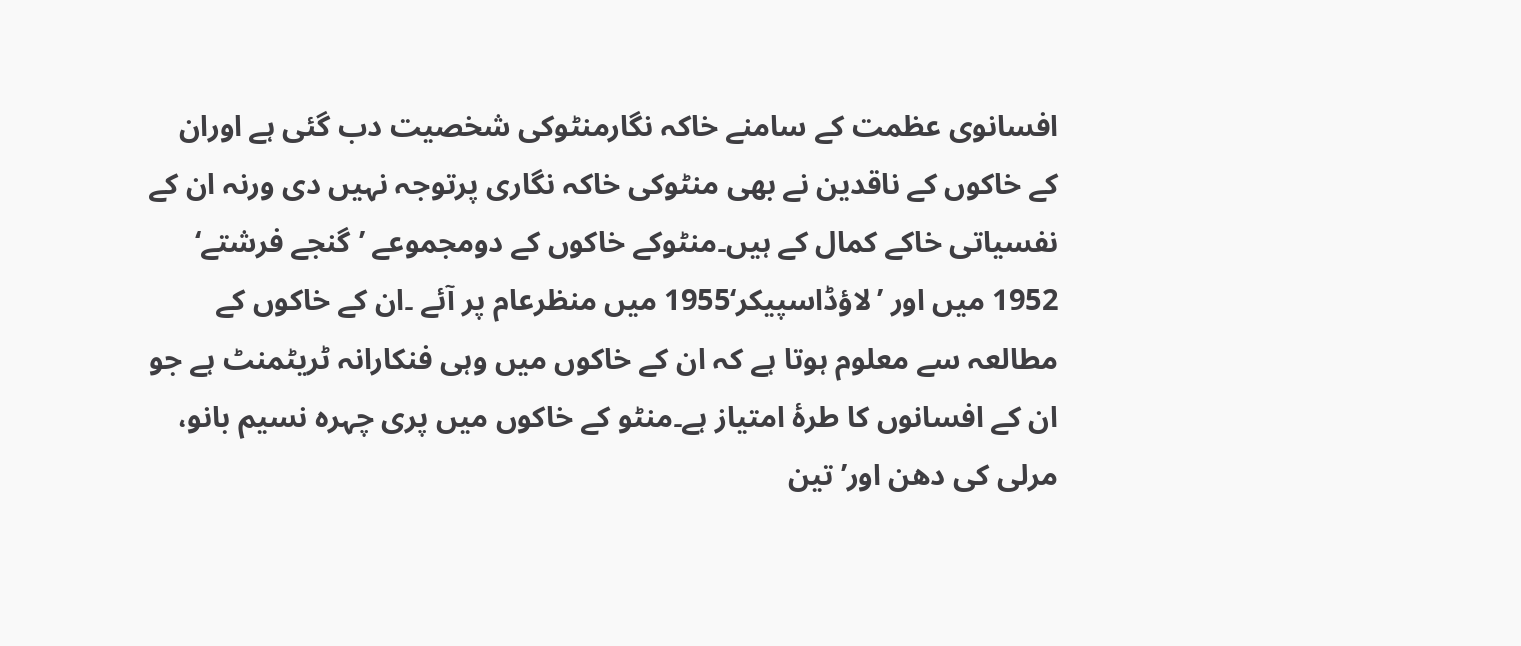افسانوی عظمت کے سامنے خاکہ نگارمنٹوکی شخصیت دب گئی ہے اوران کے خاکوں کے ناقدین نے بھی منٹوکی خاکہ نگاری پرتوجہ نہیں دی ورنہ ان کے نفسیاتی خاکے کمال کے ہیں۔منٹوکے خاکوں کے دومجموعے ’گنجے فرشتے‘ 1952 میں اور ’لاؤڈاسپیکر‘1955 میں منظرعام پر آئے ۔ان کے خاکوں کے مطالعہ سے معلوم ہوتا ہے کہ ان کے خاکوں میں وہی فنکارانہ ٹریٹمنٹ ہے جو ان کے افسانوں کا طرۂ امتیاز ہے۔منٹو کے خاکوں میں پری چہرہ نسیم بانو، مرلی کی دھن اور’تین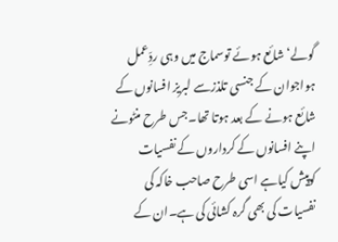گولے‘ شائع ہوئے توسماج میں وہی ردِّعمل ہواجوان کے جنسی تلذزسے لبریز افسانوں کے شائع ہونے کے بعد ہوتا تھا۔جس طرح منٹونے اپنے افسانوں کے کرداروں کے نفسیات کوپیش کیاہے اسی طرح صاحب خاکہ کی نفسیات کی بھی گرہ کشائی کی ہے۔ان کے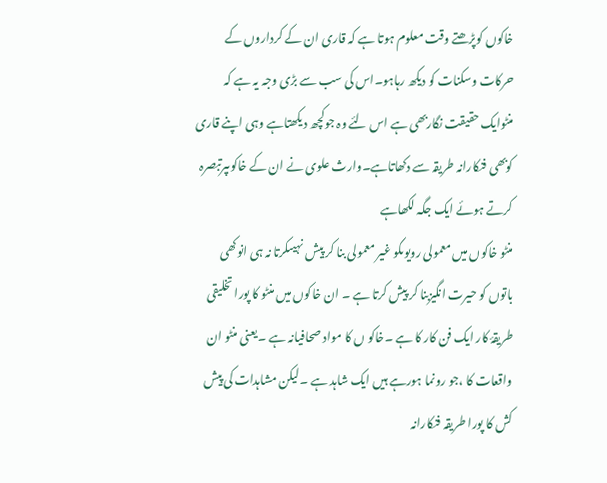خاکوں کوپڑھتے وقت معلوم ہوتا ہے کہ قاری ان کے کرداروں کے حرکات وسکنات کو دیکھ رہاہو۔اس کی سب سے بڑی وجہ یہ ہے کہ منٹوایک حقیقت نگاربھی ہے اس لئے وہ جوکچھ دیکھتاہے وہی اپنے قاری کوبھی فنکارانہ طریقہ سے دکھاتاہے۔وارث علوی نے ان کے خاکوںپرتبصرہ کرتے ہوئے ایک جگہ لکھاہے
منٹو خاکوں میں معمولی رویوںکو غیر معمولی بنا کر پیش نہیںکرتا نہ ہی انوکھی باتوں کو حیرت انگیزبنا کر پیش کرتا ہے ۔ ان خاکوں میں منٹو کا پورا تخلیقی طریقۂ کار ایک فن کار کا ہے ۔خاکو ں کا مواد صحافیانہ ہے ۔یعنی منٹو ان واقعات کا ،جو رونما ہورہے ہیں ایک شاہد ہے ۔لیکن مشاہدات کی پیش کش کا پورا طریقہ فنکارانہ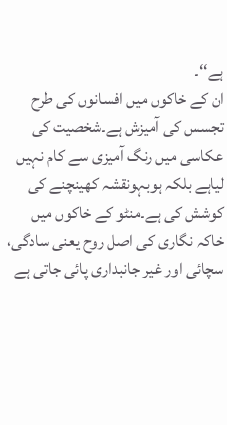ہے‘‘۔
ان کے خاکوں میں افسانوں کی طرح تجسس کی آمیزش ہے۔شخصیت کی عکاسی میں رنگ آمیزی سے کام نہیں لیاہے بلکہ ہوبہونقشہ کھینچنے کی کوشش کی ہے۔منٹو کے خاکوں میں خاکہ نگاری کی اصل روح یعنی سادگی، سچائی اور غیر جانبداری پائی جاتی ہے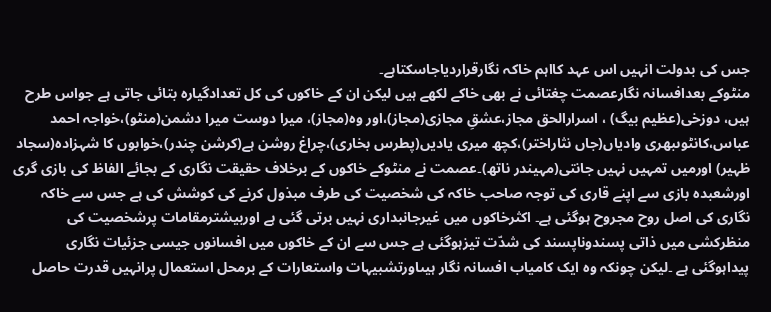جس کی بدولت انہیں اس عہد کااہم خاکہ نگارقراردیاجاسکتاہے۔
منٹوکے بعدافسانہ نگارعصمت چغتائی نے بھی خاکے لکھے ہیں لیکن ان کے خاکوں کی کل تعدادگیارہ بتائی جاتی ہے جواس طرح ہیں، دوزخی(عظیم بیگ) ، اسرارالحق مجاز،عشقِ مجازی(مجاز)،اور وہ(مجاز)، میرا دوست میرا دشمن(منٹو)،خواجہ احمد عباس،کانٹوںبھری وادیاں(جاں نثاراختر)،کچھ میری یادیں(پطرس بخاری)،چراغ روشن ہے(کرشن چندر)،خوابوں کا شہزادہ(سجاد ظہیر) اورمیں تمہیں نہیں جانتی(مہیندر ناتھ)۔عصمت نے منٹوکے خاکوں کے برخلاف حقیقت نگاری کے بجائے الفاظ کی بازی گری اورشعبدہ بازی سے اپنے قاری کی توجہ صاحب خاکہ کی شخصیت کی طرف مبذول کرنے کی کوشش کی ہے جس سے خاکہ نگاری کی اصل روح مجروح ہوگئی ہے۔ اکثرخاکوں میں غیرجانبداری نہیں برتی گئی ہے اوربیشترمقامات پرشخصیت کی منظرکشی میں ذاتی پسندوناپسند کی شدّت تیزہوگئی ہے جس سے ان کے خاکوں میں افسانوں جیسی جزئیات نگاری پیداہوگئی ہے ۔لیکن چونکہ وہ ایک کامیاب افسانہ نگار ہیںاورتشبیہات واستعارات کے برمحل استعمال پرانہیں قدرت حاصل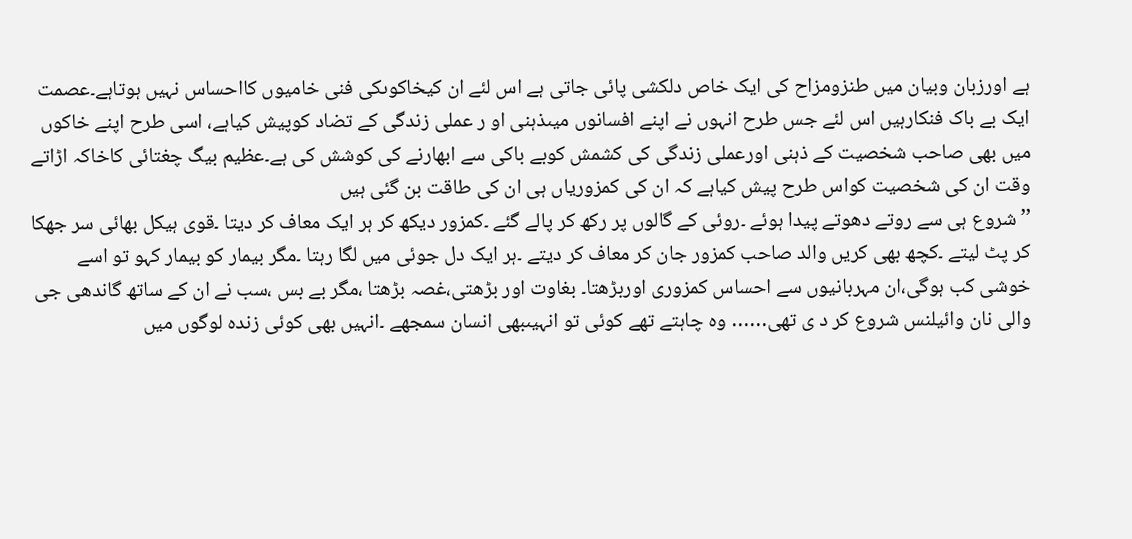ہے اورزبان وبیان میں طنزومزاح کی ایک خاص دلکشی پائی جاتی ہے اس لئے ان کیخاکوںکی فنی خامیوں کااحساس نہیں ہوتاہے۔عصمت ایک بے باک فنکارہیں اس لئے جس طرح انہوں نے اپنے افسانوں میںذہنی او ر عملی زندگی کے تضاد کوپیش کیاہے، اسی طرح اپنے خاکوں میں بھی صاحب شخصیت کے ذہنی اورعملی زندگی کی کشمش کوبے باکی سے ابھارنے کی کوشش کی ہے۔عظیم بیگ چغتائی کاخاکہ اڑاتے وقت ان کی شخصیت کواس طرح پیش کیاہے کہ ان کی کمزوریاں ہی ان کی طاقت بن گئی ہیں
’’ شروع ہی سے روتے دھوتے پیدا ہوئے ۔روئی کے گالوں پر رکھ کر پالے گئے ۔کمزور دیکھ کر ہر ایک معاف کر دیتا ۔قوی ہیکل بھائی سر جھکا کر پٹ لیتے ۔کچھ بھی کریں والد صاحب کمزور جان کر معاف کر دیتے ۔ہر ایک دل جوئی میں لگا رہتا ۔مگر بیمار کو بیمار کہو تو اسے خوشی کب ہوگی،ان مہربانیوں سے احساس کمزوری اوربڑھتا۔ بغاوت اور بڑھتی،غصہ بڑھتا ،مگر بے بس ،سب نے ان کے ساتھ گاندھی جی والی نان وائیلنس شروع کر د ی تھی…… وہ چاہتے تھے کوئی تو انہیںبھی انسان سمجھے ۔انہیں بھی کوئی زندہ لوگوں میں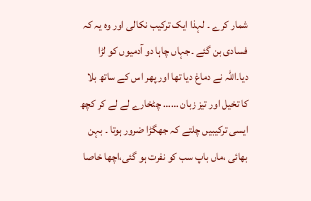شمار کرے ۔ لہذا ایک ترکیب نکالی اور وہ یہ کہ فسادی بن گئے ۔جہاں چاہا دو آدمیوں کو لڑا دیا۔اللہ نے دماغ دیا تھا اور پھر اس کے ساتھ بلا کا تخیل اور تیز زبان …… چٹخارے لے لے کر کچھ ایسی ترکیبیں چلتے کہ جھگڑا ضرور ہوتا ۔ بہن بھائی ،ماں باپ سب کو نفرت ہو گئی،اچھا خاصا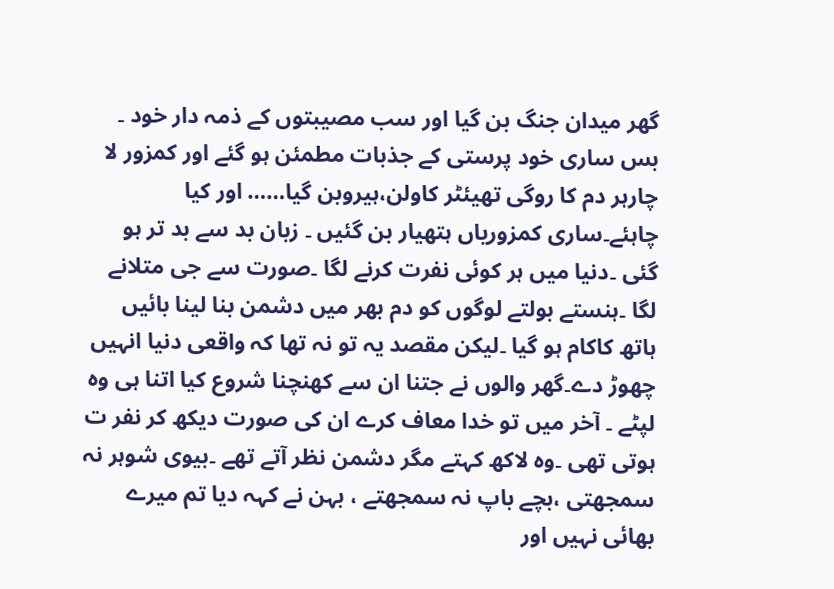گھر میدان جنگ بن گیا اور سب مصیبتوں کے ذمہ دار خود ۔ بس ساری خود پرستی کے جذبات مطمئن ہو گئے اور کمزور لا چارہر دم کا روگی تھیئٹر کاولن،ہیروبن گیا…… اور کیا چاہئے۔ساری کمزوریاں ہتھیار بن گئیں ۔ زبان بد سے بد تر ہو گئی ۔دنیا میں ہر کوئی نفرت کرنے لگا ۔صورت سے جی متلانے لگا ۔ہنستے بولتے لوگوں کو دم بھر میں دشمن بنا لینا بائیں ہاتھ کاکام ہو گیا ۔لیکن مقصد یہ تو نہ تھا کہ واقعی دنیا انہیں چھوڑ دے۔گھر والوں نے جتنا ان سے کھنچنا شروع کیا اتنا ہی وہ لپٹے ۔ آخر میں تو خدا معاف کرے ان کی صورت دیکھ کر نفر ت ہوتی تھی ۔وہ لاکھ کہتے مگر دشمن نظر آتے تھے ۔بیوی شوہر نہ سمجھتی ،بچے باپ نہ سمجھتے ، بہن نے کہہ دیا تم میرے بھائی نہیں اور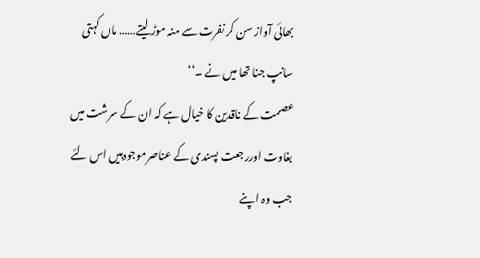بھائی آواز سن کر نفرت سے منہ موڑ لیتے…… ماں کہتی سانپ جنا تھا میں نے ۔‘‘
عصمت کے ناقدین کا خیال ہے کہ ان کے سرشت میں بغاوت اوررجعت پسندی کے عناصرموجودہیں اس لئے جب وہ اپنے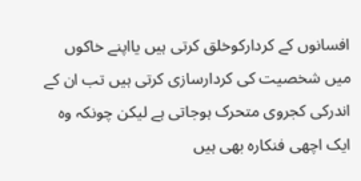افسانوں کے کردارکوخلق کرتی ہیں یااپنے خاکوں میں شخصیت کی کردارسازی کرتی ہیں تب ان کے اندرکی کجروی متحرک ہوجاتی ہے لیکن چونکہ وہ ایک اچھی فنکارہ بھی ہیں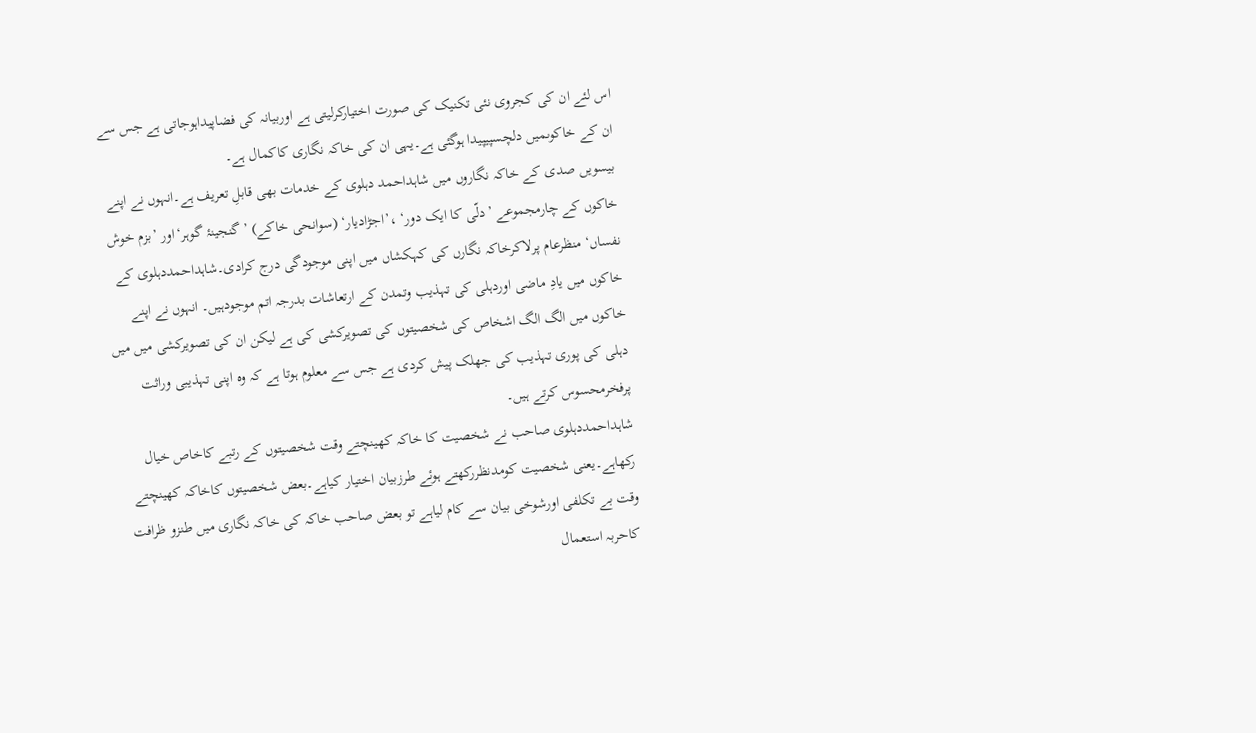اس لئے ان کی کجروی نئی تکنیک کی صورت اختیارکرلیتی ہے اوربیانہ کی فضاپیداہوجاتی ہے جس سے ان کے خاکوںمیں دلچسپیپیدا ہوگئی ہے۔یہی ان کی خاکہ نگاری کاکمال ہے۔
بیسویں صدی کے خاکہ نگاروں میں شاہداحمد دہلوی کے خدمات بھی قابلِ تعریف ہے۔انہوں نے اپنے خاکوں کے چارمجموعے ’دلّی کا ایک دور‘ ،’اجڑادیار‘ (سوانحی خاکے) ’گنجینۂ گوہر‘اور ’بزم خوش نفساں‘ منظرعام پرلاکرخاکہ نگارں کی کہکشاں میں اپنی موجودگی درج کرادی۔شاہداحمددہلوی کے خاکوں میں یادِ ماضی اوردہلی کی تہذیب وتمدن کے ارتعاشات بدرجہ اتم موجودہیں۔ انہوں نے اپنے خاکوں میں الگ الگ اشخاص کی شخصیتوں کی تصویرکشی کی ہے لیکن ان کی تصویرکشی میں میں دہلی کی پوری تہذیب کی جھلک پیش کردی ہے جس سے معلوم ہوتا ہے کہ وہ اپنی تہذیبی وراثت پرفخرمحسوس کرتے ہیں۔
شاہداحمددہلوی صاحب نے شخصیت کا خاکہ کھینچتے وقت شخصیتوں کے رتبے کاخاص خیال رکھاہے۔یعنی شخصیت کومدنظررکھتے ہوئے طرزبیان اختیار کیاہے۔بعض شخصیتوں کاخاکہ کھینچتے وقت بے تکلفی اورشوخی بیان سے کام لیاہے تو بعض صاحب خاکہ کی خاکہ نگاری میں طنزو ظرافت کاحربہ استعمال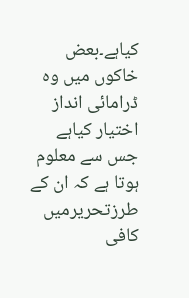کیاہے۔بعض خاکوں میں وہ ڈرامائی انداز اختیار کیاہے جس سے معلوم ہوتا ہے کہ ان کے طرزتحریرمیں کافی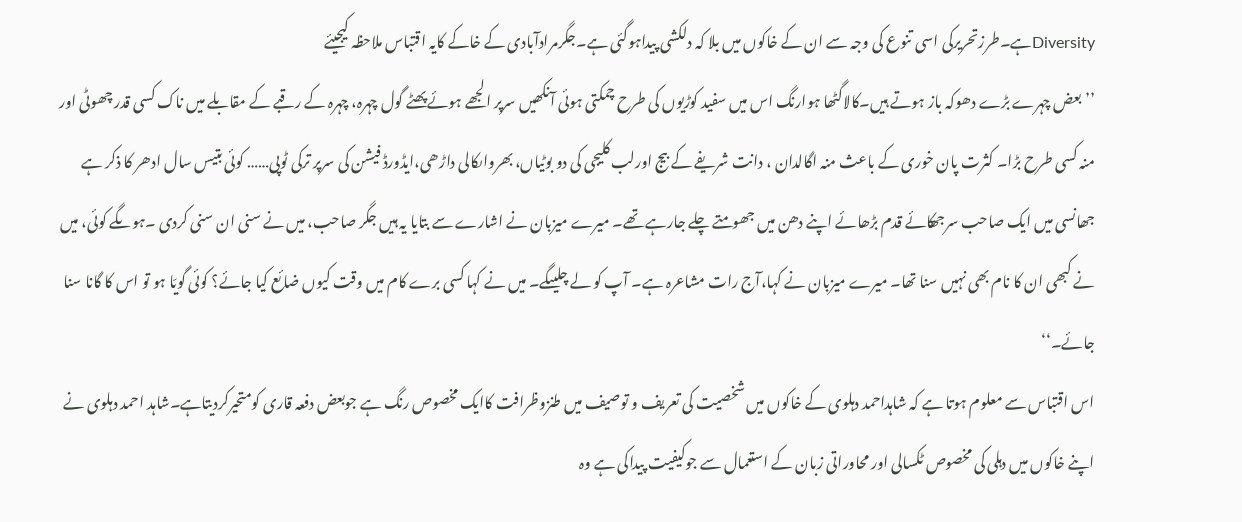Diversityہے۔طرزتحریرکی اسی تنوع کی وجہ سے ان کے خاکوں میں بلا کہ دلکشی پیداہوگئی ہے۔جگرمرادآبادی کے خاکے کایہ اقتباس ملاحظہ کیجیئے
’’بعض چہرے بڑے دھوکہ باز ہوتے ہیں۔کالاگٹھا ہوارنگ اس میں سفید کوڑیوں کی طرح چمکتی ہوئی آنکھیں سرپر الجھے ہوئے پھٹے گول چہرہ، چہرہ کے رقبے کے مقابلے میں ناک کسی قدر چھوٹی اور منہ کسی طرح بڑا۔ کثرت پان خوری کے باعث منہ اگالدان ، دانت شریفے کے بیج اورلب کلیجی کی دو بوٹیاں، بھرواںکالی داڑھی،ایڈورڈ فیشن کی سرپر ترکی ٹوپی…… کوئی بتیس سال ادھر کا ذکر ہے جھانسی میں ایک صاحب سرجھکائے قدم بڑھائے اپنے دھن میں جھومتے چلے جارہے تھے۔ میرے میزبان نے اشارے سے بتایا یہ ہیں جگر صاحب، میں نے سنی ان سنی کردی ۔ہوںگے کوئی، میں نے کبھی ان کا نام بھی نہیں سنا تھا۔ میرے میزبان نے کہا،آج رات مشاعرہ ہے۔ آپ کو لے چلیںگے۔ میں نے کہا کسی برے کام میں وقت کیوں ضائع کیا جائے؟ کوئی گویّا ہو تو اس کا گانا سنا جائے۔‘‘
اس اقتباس سے معلوم ہوتا ہے کہ شاہداحمد دہلوی کے خاکوں میں شخصیت کی تعریف و توصیف میں طنزوظرافت کاایک مخصوص رنگ ہے جوبعض دفعہ قاری کومتحیرکردیتاہے۔شاہد احمد دہلوی نے اپنے خاکوں میں دہلی کی مخصوص ٹکسالی اور محاوراتی زبان کے استعمال سے جوکیفیت پیداکی ہے وہ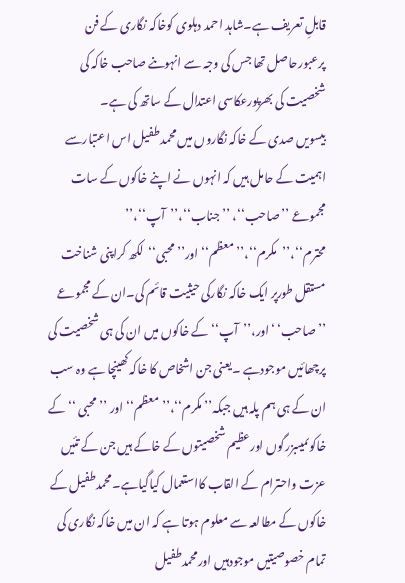قابلِ تعریف ہے۔شاہد احمد دہلوی کوخاکہ نگاری کے فن پرعبورحاصل تھا جس کی وجہ سے انہوںنے صاحب خاکہ کی شخصیت کی بھرپورعکاسی اعتدال کے ساتھ کی ہے۔
بیسویں صدی کے خاکہ نگاروں میں محمدطفیل اس اعتبارسے اہمیت کے حامل ہیں کہ انہوں نے اپنے خاکوں کے سات مجموعے ’’صاحب‘‘، ’’جناب‘‘،’’آپ‘‘،’’ محترم‘‘،’’مکرم‘‘،’’ معظم‘‘ اور’’ محبی‘‘لکھ کراپنی شناخت مستقل طورپر ایک خاکہ نگارکی حیثیت قائم کی۔ان کے مجموعے ’’صاحب‘ ‘اور،’’آپ‘‘کے خاکوں میں ان کی ہی شخصیت کی پرچھائیں موجودہے ۔یعنی جن اشخاص کا خاکہ کھینچا ہے وہ سب ان کے ہی ہم پلہ ہیں جبکہ’’ مکرم‘‘،’’معظم‘‘ اور ’’محبی ‘‘ کے خاکوںمیںبزرگوں اورعظیم شخصیتوں کے خاکے ہیں جن کے تئیں عزت واحترام کے القاب کااستعمال کیاگیاہے۔محمدطفیل کے خاکوں کے مطالعہ سے معلوم ہوتا ہے کہ ان میں خاکہ نگاری کی تمام خصوصیتیں موجودہیں اورمحمدطفیل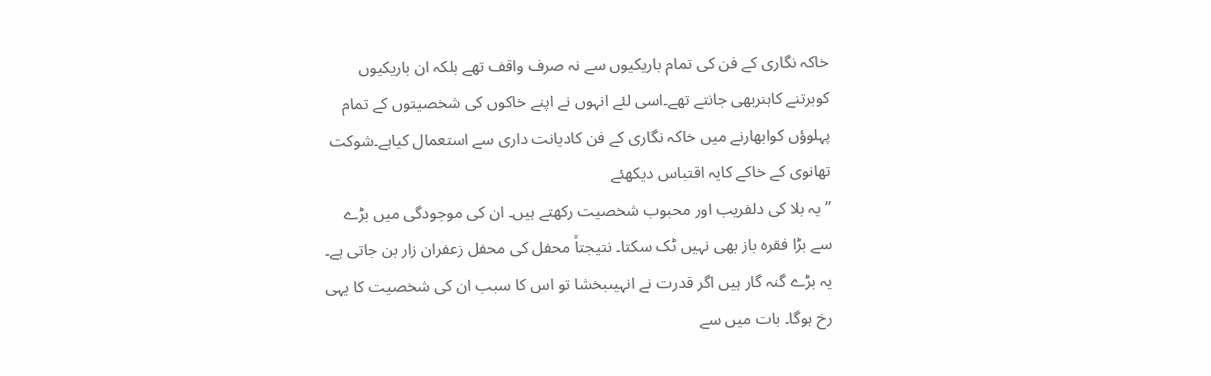خاکہ نگاری کے فن کی تمام باریکیوں سے نہ صرف واقف تھے بلکہ ان باریکیوں کوبرتنے کاہنربھی جانتے تھے۔اسی لئے انہوں نے اپنے خاکوں کی شخصیتوں کے تمام پہلوؤں کوابھارنے میں خاکہ نگاری کے فن کادیانت داری سے استعمال کیاہے۔شوکت تھانوی کے خاکے کایہ اقتباس دیکھئے
’’یہ بلا کی دلفریب اور محبوب شخصیت رکھتے ہیں۔ ان کی موجودگی میں بڑے سے بڑا فقرہ باز بھی نہیں ٹک سکتا۔ نتیجتاً محفل کی محفل زعفران زار بن جاتی ہے۔ یہ بڑے گنہ گار ہیں اگر قدرت نے انہیںبخشا تو اس کا سبب ان کی شخصیت کا یہی رخ ہوگا۔ بات میں سے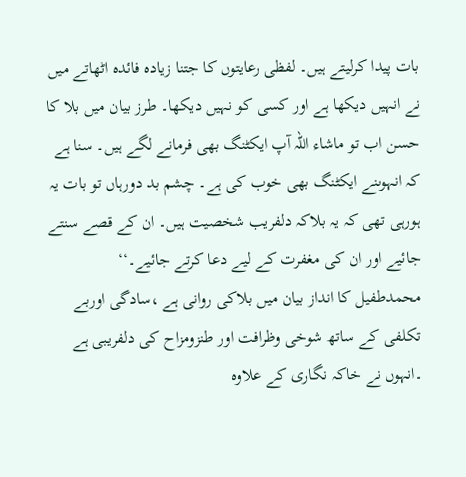بات پیدا کرلیتے ہیں۔ لفظی رعایتوں کا جتنا زیادہ فائدہ اٹھاتے میں نے انہیں دیکھا ہے اور کسی کو نہیں دیکھا۔ طرز بیان میں بلا کا حسن اب تو ماشاء اللہ آپ ایکٹنگ بھی فرمانے لگے ہیں۔ سنا ہے کہ انہوںنے ایکٹنگ بھی خوب کی ہے۔ چشم بد دورہاں تو بات یہ ہورہی تھی کہ یہ بلاکہ دلفریب شخصیت ہیں۔ ان کے قصے سنتے جائیے اور ان کی مغفرت کے لیے دعا کرتے جائیے۔‘‘
محمدطفیل کا انداز بیان میں بلاکی روانی ہے ،سادگی اوربے تکلفی کے ساتھ شوخی وظرافت اور طنزومزاح کی دلفریبی ہے ۔انہوں نے خاکہ نگاری کے علاوہ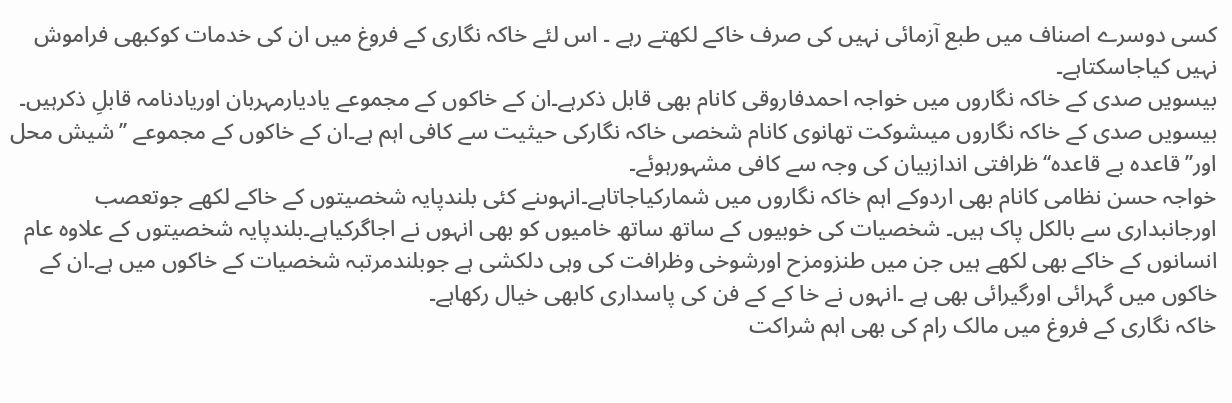کسی دوسرے اصناف میں طبع آزمائی نہیں کی صرف خاکے لکھتے رہے ۔ اس لئے خاکہ نگاری کے فروغ میں ان کی خدمات کوکبھی فراموش نہیں کیاجاسکتاہے۔
بیسویں صدی کے خاکہ نگاروں میں خواجہ احمدفاروقی کانام بھی قابل ذکرہے۔ان کے خاکوں کے مجموعے یادیارمہربان اوریادنامہ قابلِ ذکرہیں۔ بیسویں صدی کے خاکہ نگاروں میںشوکت تھانوی کانام شخصی خاکہ نگارکی حیثیت سے کافی اہم ہے۔ان کے خاکوں کے مجموعے ’’شیش محل اور’’قاعدہ بے قاعدہ‘‘ظرافتی اندازبیان کی وجہ سے کافی مشہورہوئے۔
خواجہ حسن نظامی کانام بھی اردوکے اہم خاکہ نگاروں میں شمارکیاجاتاہے۔انہوںنے کئی بلندپایہ شخصیتوں کے خاکے لکھے جوتعصب اورجانبداری سے بالکل پاک ہیں۔ شخصیات کی خوبیوں کے ساتھ ساتھ خامیوں کو بھی انہوں نے اجاگرکیاہے۔بلندپایہ شخصیتوں کے علاوہ عام انسانوں کے خاکے بھی لکھے ہیں جن میں طنزومزح اورشوخی وظرافت کی وہی دلکشی ہے جوبلندمرتبہ شخصیات کے خاکوں میں ہے۔ان کے خاکوں میں گہرائی اورگیرائی بھی ہے ۔انہوں نے خا کے کے فن کی پاسداری کابھی خیال رکھاہے۔
خاکہ نگاری کے فروغ میں مالک رام کی بھی اہم شراکت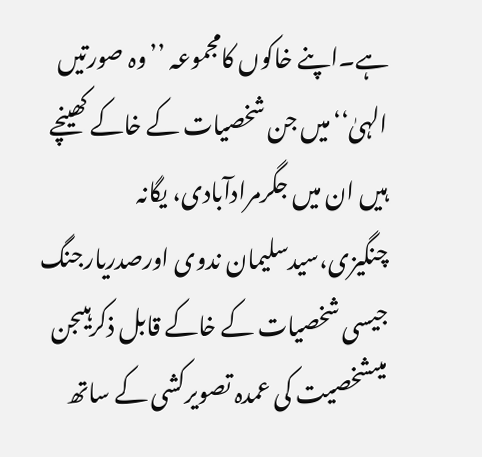ہے۔اپنے خاکوں کامجموعہ ’’وہ صورتیں الہیٰ‘‘میں جن شخصیات کے خاکے کھینچے ہیں ان میں جگرمرادآبادی، یگانہ چنگیزی،سیدسلیمان ندوی اورصدریارجنگ جیسی شخصیات کے خاکے قابل ذکرہیںجن میںشخصیت کی عمدہ تصویرکشی کے ساتھ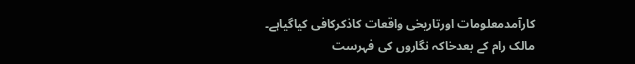کارآمدمعلومات اورتاریخی واقعات کاذکرکافی کیاگیاہے۔
مالک رام کے بعدخاکہ نگاروں کی فہرست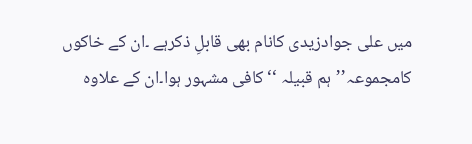میں علی جوادزیدی کانام بھی قابلِ ذکرہے ۔ان کے خاکوں کامجموعہ’’ہم قبیلہ ‘‘کافی مشہور ہوا۔ان کے علاوہ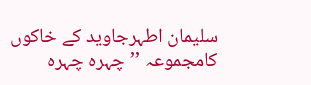سلیمان اطہرجاوید کے خاکوں کامجموعہ ’’چہرہ چہرہ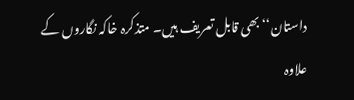داستان‘‘بھی قابل تعریف ہیں۔ متذکرہ خاکہ نگاروں کے علاوہ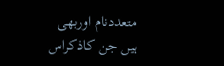متعددنام اوربھی ہیں جن کاذکراس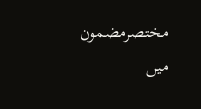مختصرمضمون میں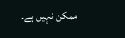ممکن نہیں ہے۔